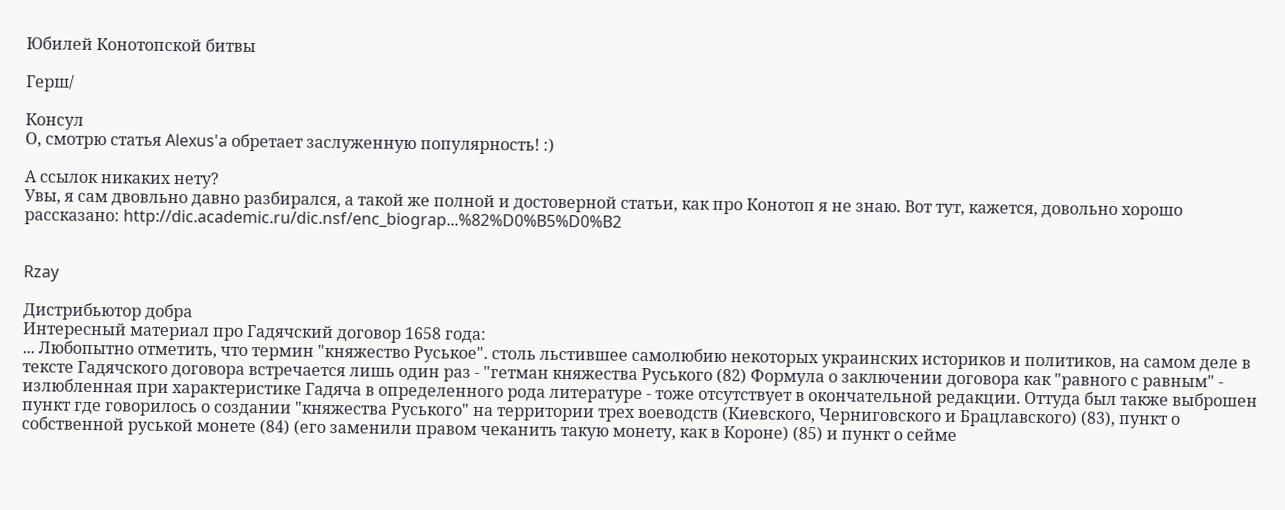Юбилей Конотопской битвы

Герш/

Консул
О, смотрю статья Alexus'a обретает заслуженную популярность! :)

А ссылок никаких нету?
Увы, я сам двовльно давно разбирался, а такой же полной и достоверной статьи, как про Конотоп я не знаю. Вот тут, кажется, довольно хорошо рассказано: http://dic.academic.ru/dic.nsf/enc_biograp...%82%D0%B5%D0%B2


Rzay

Дистрибьютор добра
Интересный материал про Гадячский договор 1658 года:
... Любопытно отметить, что термин "княжество Руськое". столь льстившее самолюбию некоторых украинских историков и политиков, на самом деле в тексте Гадячского договора встречается лишь один раз - "гетман княжества Руського (82) Формула о заключении договора как "равного с равным" - излюбленная при характеристике Гадяча в определенного рода литературе - тоже отсутствует в окончательной редакции. Оттуда был также выброшен пункт где говорилось о создании "княжества Руського" на территории трех воеводств (Киевского, Черниговского и Брацлавского) (83), пункт о собственной руськой монете (84) (его заменили правом чеканить такую монету, как в Короне) (85) и пункт о сейме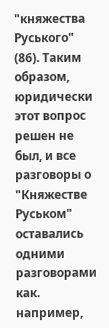"княжества Руського" (86). Таким образом, юридически этот вопрос решен не был, и все разговоры о "Княжестве Руськом" оставались одними разговорами как. например,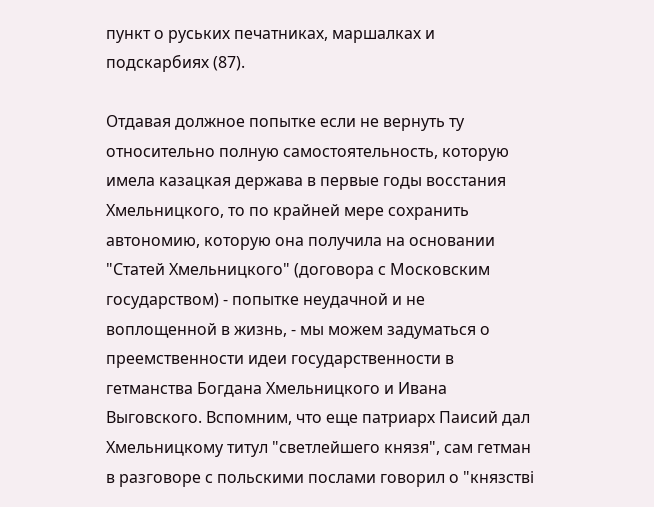пункт о руських печатниках, маршалках и подскарбиях (87).

Отдавая должное попытке если не вернуть ту относительно полную самостоятельность, которую имела казацкая держава в первые годы восстания Хмельницкого, то по крайней мере сохранить автономию, которую она получила на основании "Статей Хмельницкого" (договора с Московским государством) - попытке неудачной и не воплощенной в жизнь, - мы можем задуматься о преемственности идеи государственности в гетманства Богдана Хмельницкого и Ивана Выговского. Вспомним, что еще патриарх Паисий дал Хмельницкому титул "светлейшего князя", сам гетман в разговоре с польскими послами говорил о "князстві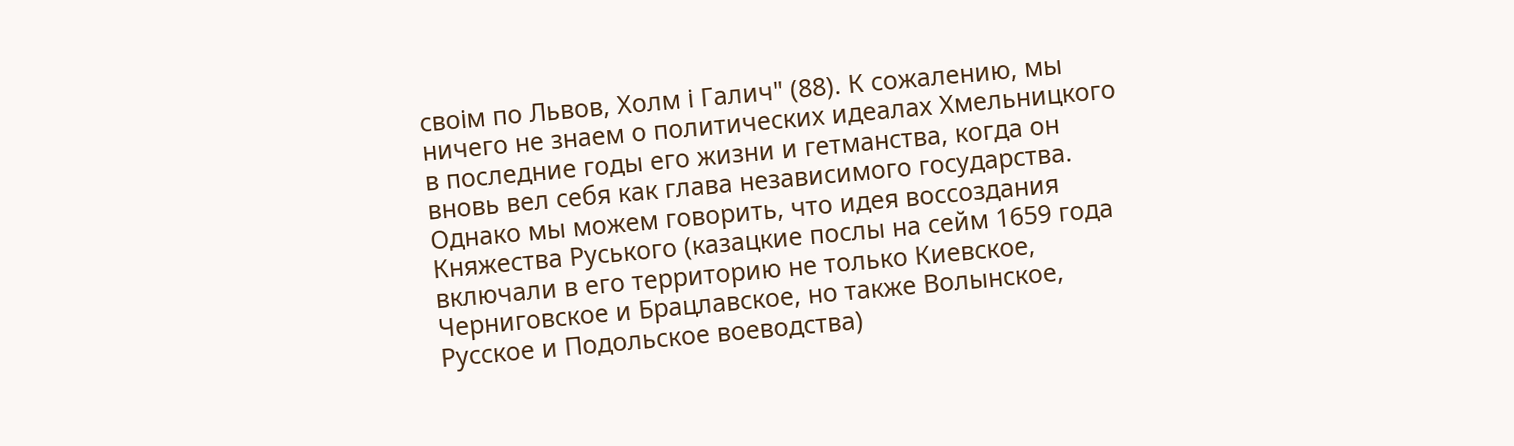своім по Львов, Холм і Галич" (88). К сожалению, мы ничего не знаем о политических идеалах Хмельницкого в последние годы его жизни и гетманства, когда он вновь вел себя как глава независимого государства. Однако мы можем говорить, что идея воссоздания Княжества Руського (казацкие послы на сейм 1659 года включали в его территорию не только Киевское, Черниговское и Брацлавское, но также Волынское, Русское и Подольское воеводства)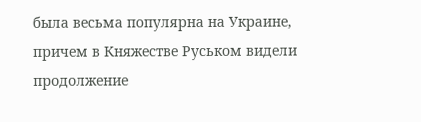была весьма популярна на Украине, причем в Княжестве Руськом видели продолжение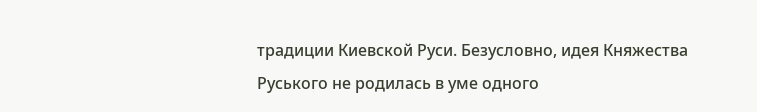традиции Киевской Руси. Безусловно, идея Княжества Руського не родилась в уме одного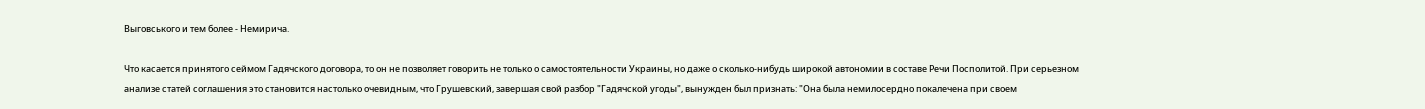Выговського и тем более - Немирича.

Что касается принятого сеймом Гадячского договора, то он не позволяет говорить не только о самостоятельности Украины, но даже о сколько-нибудь широкой автономии в составе Речи Посполитой. При серьезном анализе статей соглашения это становится настолько очевидным, что Грушевский, завершая свой разбор "Гадячской угоды", вынужден был признать: "Она была немилосердно покалечена при своем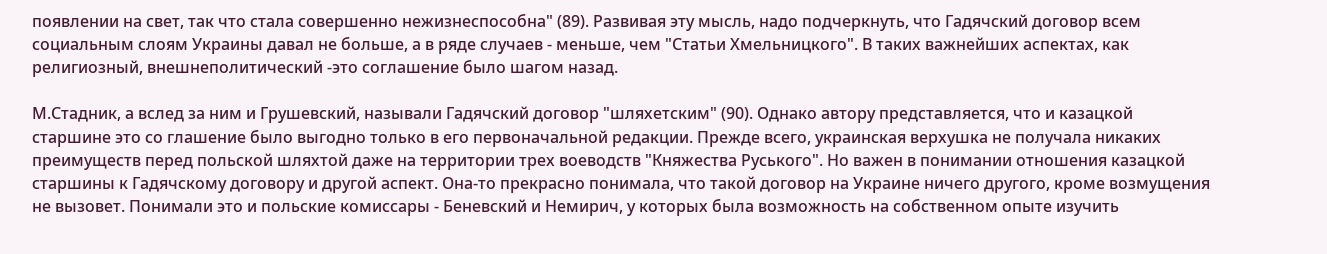появлении на свет, так что стала совершенно нежизнеспособна" (89). Развивая эту мысль, надо подчеркнуть, что Гадячский договор всем социальным слоям Украины давал не больше, а в ряде случаев - меньше, чем "Статьи Хмельницкого". В таких важнейших аспектах, как религиозный, внешнеполитический -это соглашение было шагом назад.

М.Стадник, а вслед за ним и Грушевский, называли Гадячский договор "шляхетским" (90). Однако автору представляется, что и казацкой старшине это со глашение было выгодно только в его первоначальной редакции. Прежде всего, украинская верхушка не получала никаких преимуществ перед польской шляхтой даже на территории трех воеводств "Княжества Руського". Но важен в понимании отношения казацкой старшины к Гадячскому договору и другой аспект. Она-то прекрасно понимала, что такой договор на Украине ничего другого, кроме возмущения не вызовет. Понимали это и польские комиссары - Беневский и Немирич, у которых была возможность на собственном опыте изучить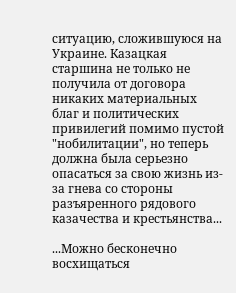ситуацию, сложившуюся на Украине. Казацкая старшина не только не получила от договора никаких материальных благ и политических привилегий помимо пустой "нобилитации", но теперь должна была серьезно опасаться за свою жизнь из-за гнева со стороны разъяренного рядового казачества и крестьянства...

...Можно бесконечно восхищаться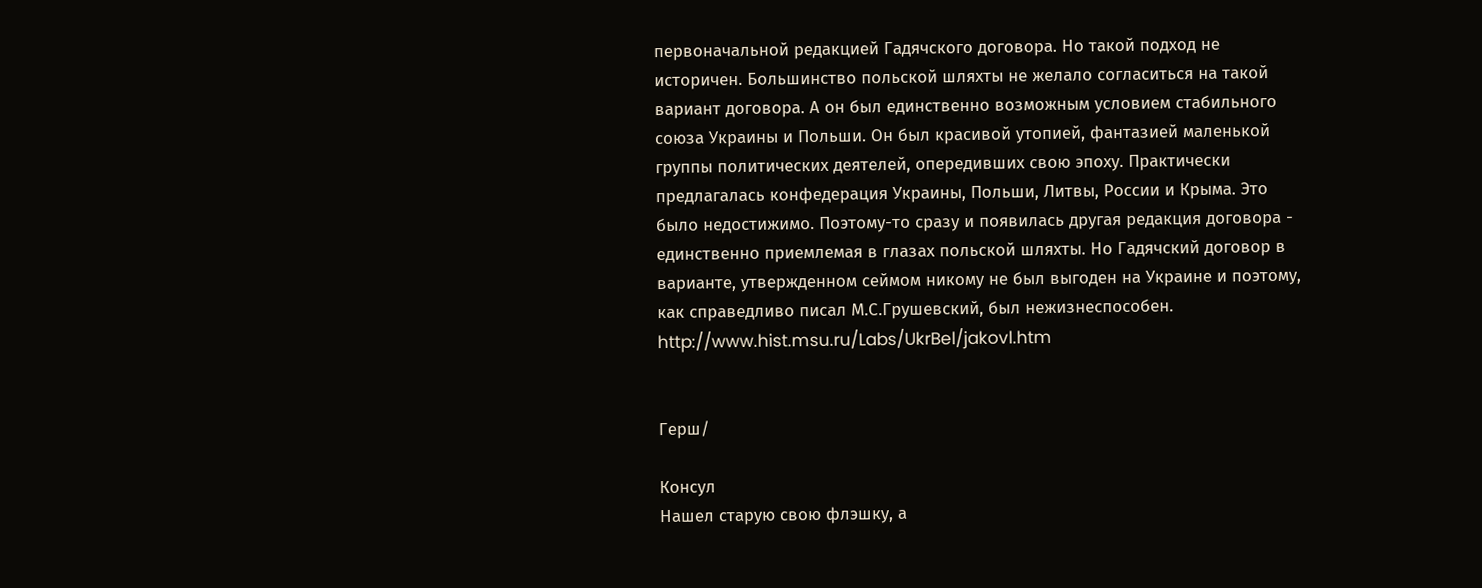первоначальной редакцией Гадячского договора. Но такой подход не историчен. Большинство польской шляхты не желало согласиться на такой вариант договора. А он был единственно возможным условием стабильного союза Украины и Польши. Он был красивой утопией, фантазией маленькой группы политических деятелей, опередивших свою эпоху. Практически предлагалась конфедерация Украины, Польши, Литвы, России и Крыма. Это было недостижимо. Поэтому-то сразу и появилась другая редакция договора - единственно приемлемая в глазах польской шляхты. Но Гадячский договор в варианте, утвержденном сеймом никому не был выгоден на Украине и поэтому, как справедливо писал М.С.Грушевский, был нежизнеспособен.
http://www.hist.msu.ru/Labs/UkrBel/jakovl.htm


Герш/

Консул
Нашел старую свою флэшку, а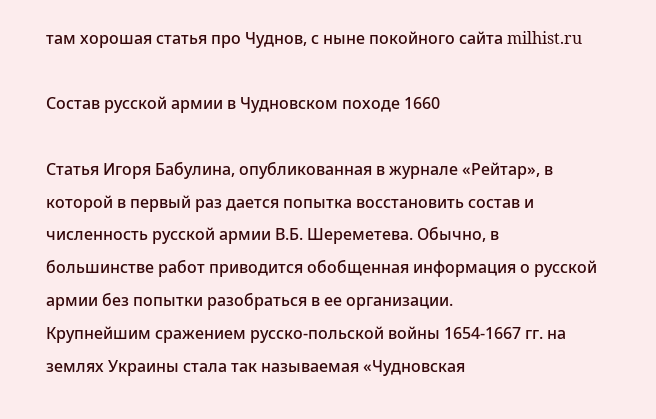там хорошая статья про Чуднов, с ныне покойного сайта milhist.ru

Состав русской армии в Чудновском походе 1660

Статья Игоря Бабулина, опубликованная в журнале «Рейтар», в которой в первый раз дается попытка восстановить состав и численность русской армии В.Б. Шереметева. Обычно, в большинстве работ приводится обобщенная информация о русской армии без попытки разобраться в ее организации.
Крупнейшим сражением русско-польской войны 1654-1667 гг. на землях Украины стала так называемая «Чудновская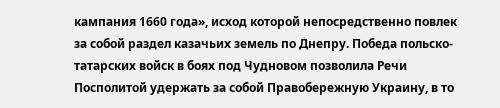кампания 1660 года», исход которой непосредственно повлек за собой раздел казачьих земель по Днепру. Победа польско-татарских войск в боях под Чудновом позволила Речи Посполитой удержать за собой Правобережную Украину, в то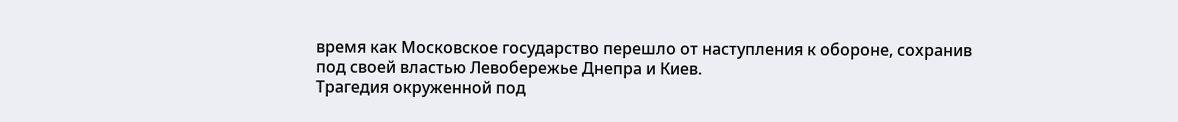время как Московское государство перешло от наступления к обороне, сохранив под своей властью Левобережье Днепра и Киев.
Трагедия окруженной под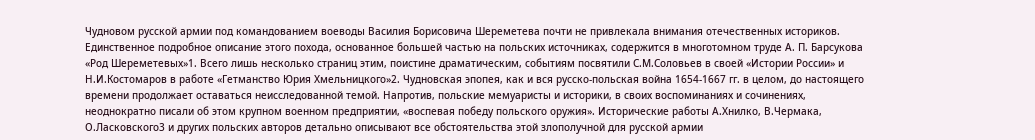Чудновом русской армии под командованием воеводы Василия Борисовича Шереметева почти не привлекала внимания отечественных историков. Единственное подробное описание этого похода, основанное большей частью на польских источниках, содержится в многотомном труде А. П. Барсукова «Род Шереметевых»1. Всего лишь несколько страниц этим, поистине драматическим, событиям посвятили С.М.Соловьев в своей «Истории России» и Н.И.Костомаров в работе «Гетманство Юрия Хмельницкого»2. Чудновская эпопея, как и вся русско-польская война 1654-1667 гг. в целом, до настоящего времени продолжает оставаться неисследованной темой. Напротив, польские мемуаристы и историки, в своих воспоминаниях и сочинениях, неоднократно писали об этом крупном военном предприятии, «воспевая победу польского оружия». Исторические работы А.Хнилко, В.Чермака, О.Ласковского3 и других польских авторов детально описывают все обстоятельства этой злополучной для русской армии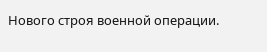Нового строя военной операции.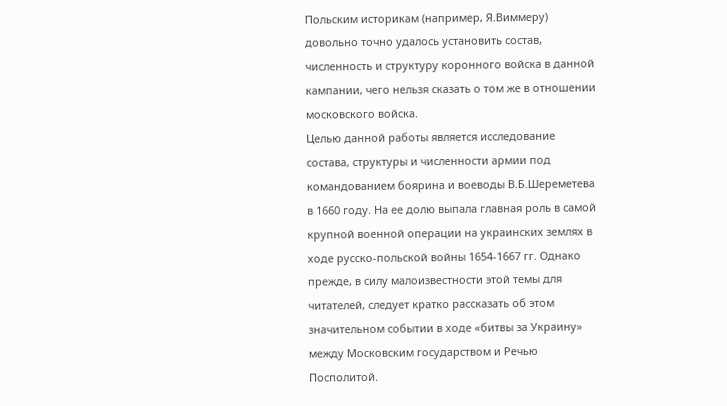Польским историкам (например, Я.Виммеру) довольно точно удалось установить состав, численность и структуру коронного войска в данной кампании, чего нельзя сказать о том же в отношении московского войска.
Целью данной работы является исследование состава, структуры и численности армии под командованием боярина и воеводы В.Б.Шереметева в 1660 году. На ее долю выпала главная роль в самой крупной военной операции на украинских землях в ходе русско-польской войны 1654-1667 гг. Однако прежде, в силу малоизвестности этой темы для читателей, следует кратко рассказать об этом значительном событии в ходе «битвы за Украину» между Московским государством и Речью Посполитой.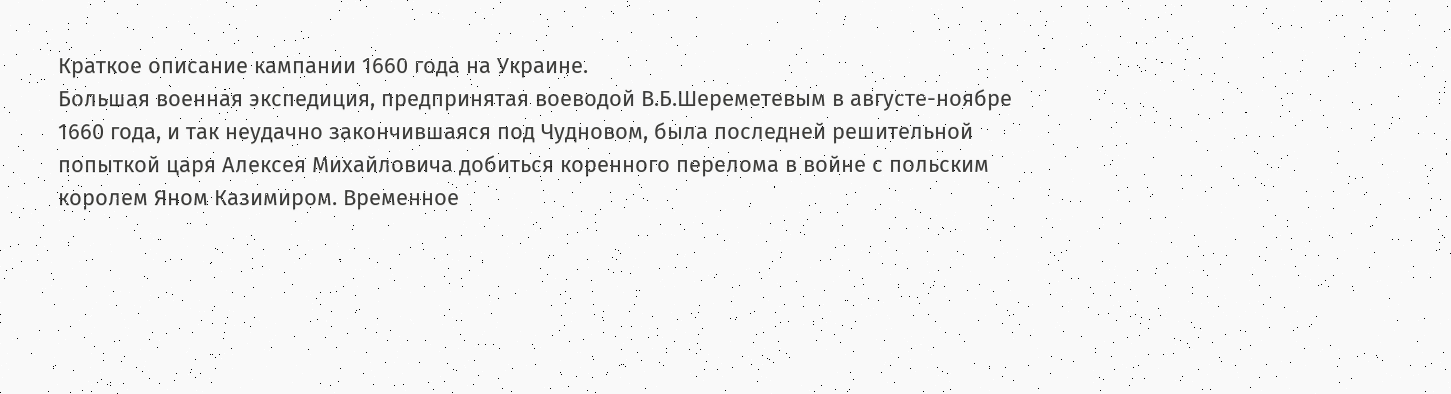Краткое описание кампании 1660 года на Украине.
Большая военная экспедиция, предпринятая воеводой В.Б.Шереметевым в августе-ноябре 1660 года, и так неудачно закончившаяся под Чудновом, была последней решительной попыткой царя Алексея Михайловича добиться коренного перелома в войне с польским королем Яном Казимиром. Временное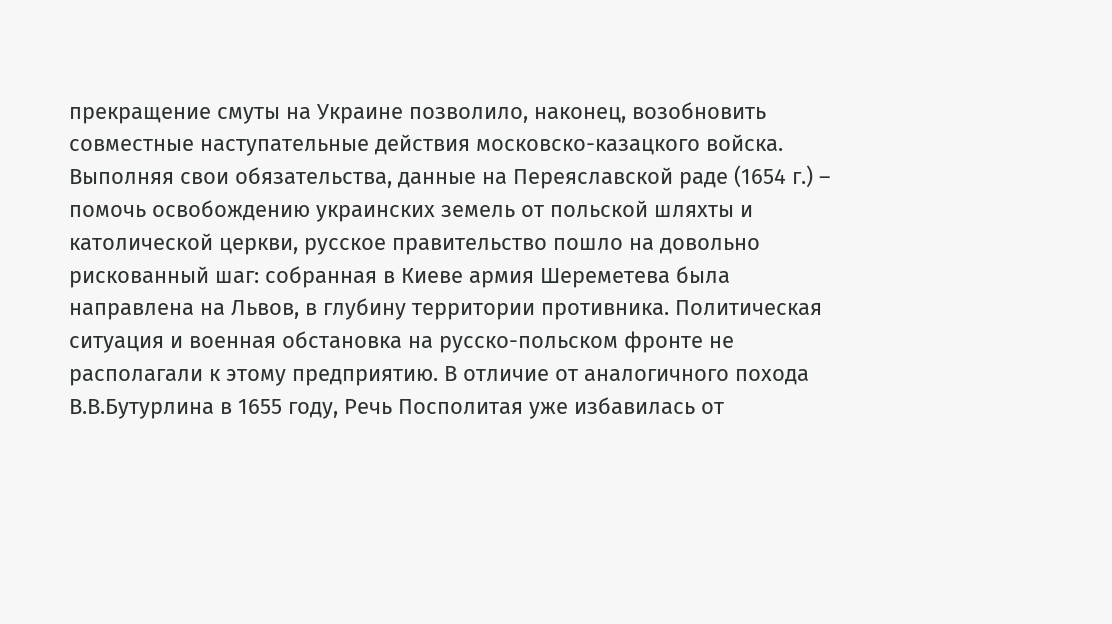прекращение смуты на Украине позволило, наконец, возобновить совместные наступательные действия московско-казацкого войска. Выполняя свои обязательства, данные на Переяславской раде (1654 г.) – помочь освобождению украинских земель от польской шляхты и католической церкви, русское правительство пошло на довольно рискованный шаг: собранная в Киеве армия Шереметева была направлена на Львов, в глубину территории противника. Политическая ситуация и военная обстановка на русско-польском фронте не располагали к этому предприятию. В отличие от аналогичного похода В.В.Бутурлина в 1655 году, Речь Посполитая уже избавилась от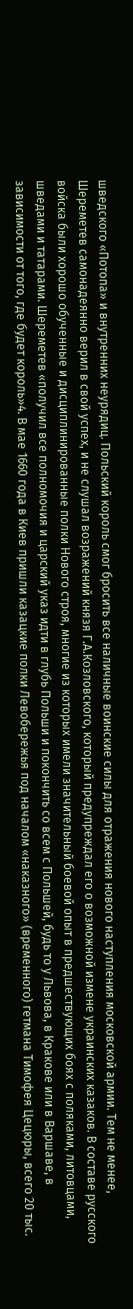шведского «Потопа» и внутренних неурядиц. Польский король смог бросить все наличные воинские силы для отражения нового наступления московской армии. Тем не менее, Шереметев самонадеянно верил в свой успех, и не слушал возражений князя Г.А.Козловского, который предупреждал его о возможной измене украинских казаков. В составе русского войска были хорошо обученные и дисциплинированные полки Нового строя, многие из которых имели значительный боевой опыт в предшествующих боях с поляками, литовцами, шведами и татарами. Шереметев «получил все полномочия и царский указ идти в глубь Польши и покончить со всем с Польшей, будь то у Львова, в Кракове или в Варшаве, в зависимости от того, где будет король»4. В мае 1660 года в Киев пришли казацкие полки Левобережья под началом «наказного» (временного) гетмана Тимофея Цецюры, всего 20 тыс.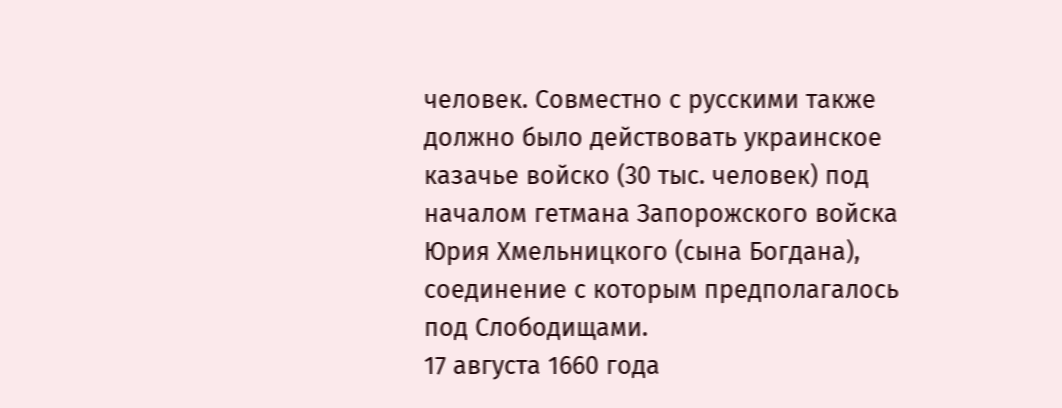человек. Совместно с русскими также должно было действовать украинское казачье войско (30 тыс. человек) под началом гетмана Запорожского войска Юрия Хмельницкого (сына Богдана), соединение с которым предполагалось под Слободищами.
17 августа 1660 года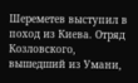Шереметев выступил в поход из Киева. Отряд Козловского, вышедший из Умани,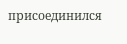присоединился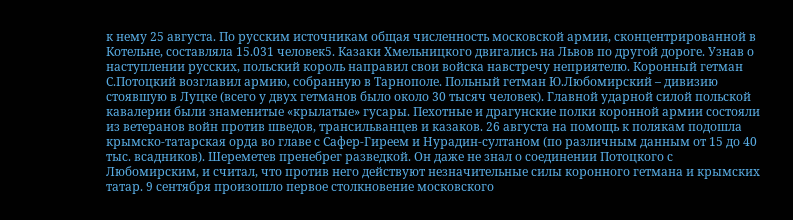к нему 25 августа. По русским источникам общая численность московской армии, сконцентрированной в Котельне, составляла 15.031 человек5. Казаки Хмельницкого двигались на Львов по другой дороге. Узнав о наступлении русских, польский король направил свои войска навстречу неприятелю. Коронный гетман С.Потоцкий возглавил армию, собранную в Тарнополе. Польный гетман Ю.Любомирский – дивизию стоявшую в Луцке (всего у двух гетманов было около 30 тысяч человек). Главной ударной силой польской кавалерии были знаменитые «крылатые» гусары. Пехотные и драгунские полки коронной армии состояли из ветеранов войн против шведов, трансильванцев и казаков. 26 августа на помощь к полякам подошла крымско-татарская орда во главе с Сафер-Гиреем и Нурадин-султаном (по различным данным от 15 до 40 тыс. всадников). Шереметев пренебрег разведкой. Он даже не знал о соединении Потоцкого с Любомирским, и считал, что против него действуют незначительные силы коронного гетмана и крымских татар. 9 сентября произошло первое столкновение московского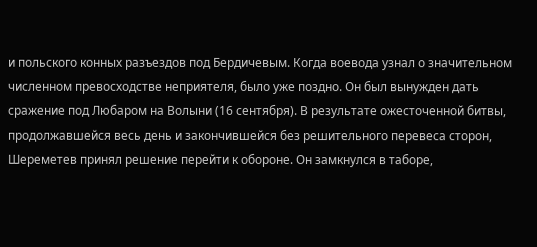и польского конных разъездов под Бердичевым. Когда воевода узнал о значительном численном превосходстве неприятеля, было уже поздно. Он был вынужден дать сражение под Любаром на Волыни (16 сентября). В результате ожесточенной битвы, продолжавшейся весь день и закончившейся без решительного перевеса сторон, Шереметев принял решение перейти к обороне. Он замкнулся в таборе,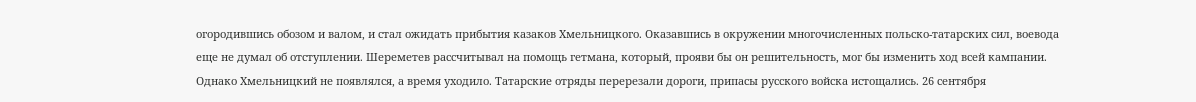огородившись обозом и валом, и стал ожидать прибытия казаков Хмельницкого. Оказавшись в окружении многочисленных польско-татарских сил, воевода еще не думал об отступлении. Шереметев рассчитывал на помощь гетмана, который, прояви бы он решительность, мог бы изменить ход всей кампании. Однако Хмельницкий не появлялся, а время уходило. Татарские отряды перерезали дороги, припасы русского войска истощались. 26 сентября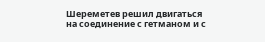Шереметев решил двигаться на соединение с гетманом и с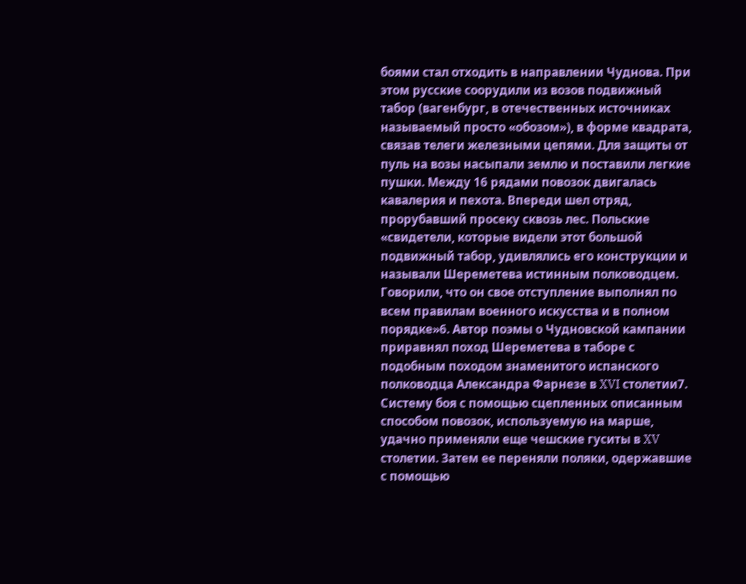боями стал отходить в направлении Чуднова. При этом русские соорудили из возов подвижный табор (вагенбург, в отечественных источниках называемый просто «обозом»), в форме квадрата, связав телеги железными цепями. Для защиты от пуль на возы насыпали землю и поставили легкие пушки. Между 16 рядами повозок двигалась кавалерия и пехота. Впереди шел отряд, прорубавший просеку сквозь лес. Польские «свидетели, которые видели этот большой подвижный табор, удивлялись его конструкции и называли Шереметева истинным полководцем. Говорили, что он свое отступление выполнял по всем правилам военного искусства и в полном порядке»6. Автор поэмы о Чудновской кампании приравнял поход Шереметева в таборе с подобным походом знаменитого испанского полководца Александра Фарнезе в XVI столетии7. Систему боя с помощью сцепленных описанным способом повозок, используемую на марше, удачно применяли еще чешские гуситы в XV столетии. Затем ее переняли поляки, одержавшие с помощью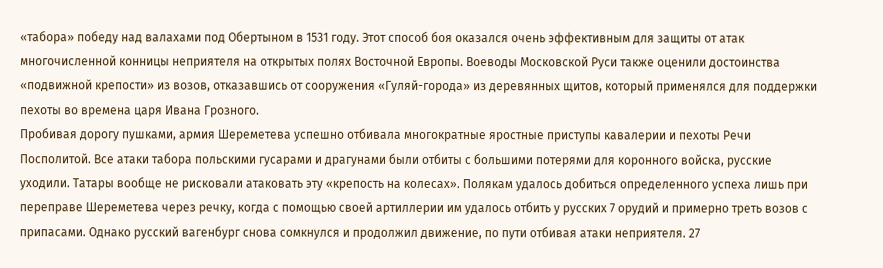«табора» победу над валахами под Обертыном в 1531 году. Этот способ боя оказался очень эффективным для защиты от атак многочисленной конницы неприятеля на открытых полях Восточной Европы. Воеводы Московской Руси также оценили достоинства «подвижной крепости» из возов, отказавшись от сооружения «Гуляй-города» из деревянных щитов, который применялся для поддержки пехоты во времена царя Ивана Грозного.
Пробивая дорогу пушками, армия Шереметева успешно отбивала многократные яростные приступы кавалерии и пехоты Речи Посполитой. Все атаки табора польскими гусарами и драгунами были отбиты с большими потерями для коронного войска, русские уходили. Татары вообще не рисковали атаковать эту «крепость на колесах». Полякам удалось добиться определенного успеха лишь при переправе Шереметева через речку, когда с помощью своей артиллерии им удалось отбить у русских 7 орудий и примерно треть возов с припасами. Однако русский вагенбург снова сомкнулся и продолжил движение, по пути отбивая атаки неприятеля. 27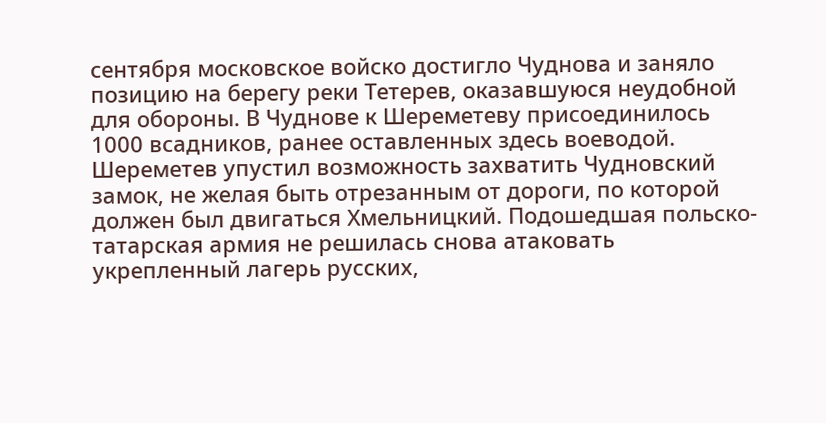сентября московское войско достигло Чуднова и заняло позицию на берегу реки Тетерев, оказавшуюся неудобной для обороны. В Чуднове к Шереметеву присоединилось 1000 всадников, ранее оставленных здесь воеводой. Шереметев упустил возможность захватить Чудновский замок, не желая быть отрезанным от дороги, по которой должен был двигаться Хмельницкий. Подошедшая польско-татарская армия не решилась снова атаковать укрепленный лагерь русских,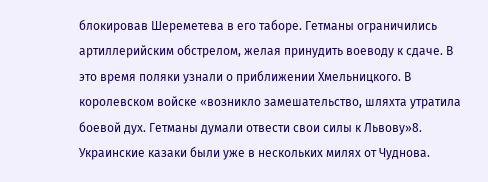блокировав Шереметева в его таборе. Гетманы ограничились артиллерийским обстрелом, желая принудить воеводу к сдаче. В это время поляки узнали о приближении Хмельницкого. В королевском войске «возникло замешательство, шляхта утратила боевой дух. Гетманы думали отвести свои силы к Львову»8. Украинские казаки были уже в нескольких милях от Чуднова.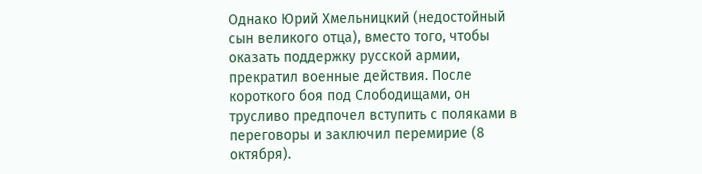Однако Юрий Хмельницкий (недостойный сын великого отца), вместо того, чтобы оказать поддержку русской армии, прекратил военные действия. После короткого боя под Слободищами, он трусливо предпочел вступить с поляками в переговоры и заключил перемирие (8 октября).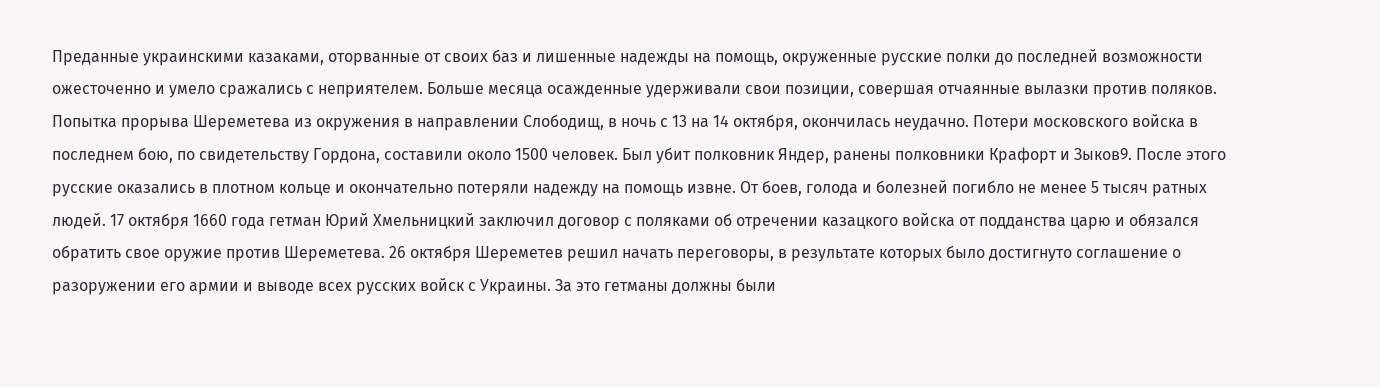Преданные украинскими казаками, оторванные от своих баз и лишенные надежды на помощь, окруженные русские полки до последней возможности ожесточенно и умело сражались с неприятелем. Больше месяца осажденные удерживали свои позиции, совершая отчаянные вылазки против поляков. Попытка прорыва Шереметева из окружения в направлении Слободищ, в ночь с 13 на 14 октября, окончилась неудачно. Потери московского войска в последнем бою, по свидетельству Гордона, составили около 1500 человек. Был убит полковник Яндер, ранены полковники Крафорт и Зыков9. После этого русские оказались в плотном кольце и окончательно потеряли надежду на помощь извне. От боев, голода и болезней погибло не менее 5 тысяч ратных людей. 17 октября 1660 года гетман Юрий Хмельницкий заключил договор с поляками об отречении казацкого войска от подданства царю и обязался обратить свое оружие против Шереметева. 26 октября Шереметев решил начать переговоры, в результате которых было достигнуто соглашение о разоружении его армии и выводе всех русских войск с Украины. За это гетманы должны были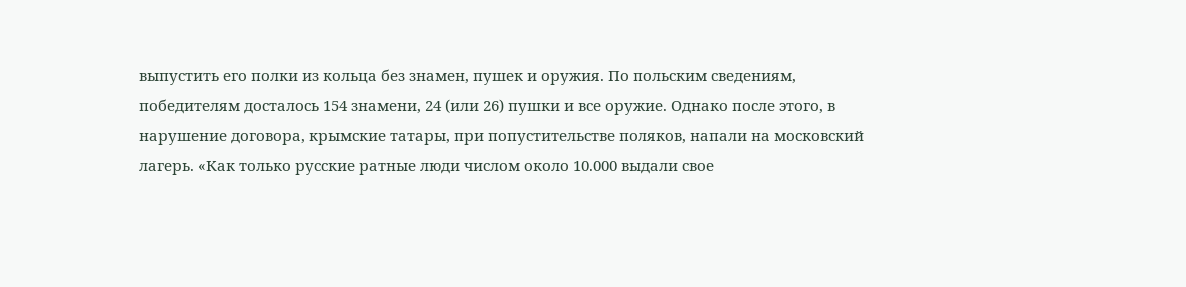выпустить его полки из кольца без знамен, пушек и оружия. По польским сведениям, победителям досталось 154 знамени, 24 (или 26) пушки и все оружие. Однако после этого, в нарушение договора, крымские татары, при попустительстве поляков, напали на московский лагерь. «Как только русские ратные люди числом около 10.000 выдали свое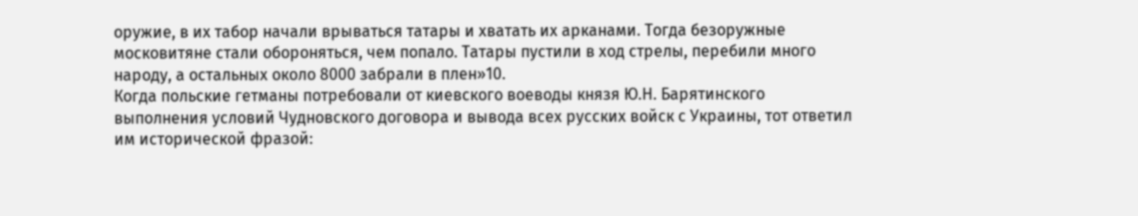оружие, в их табор начали врываться татары и хватать их арканами. Тогда безоружные московитяне стали обороняться, чем попало. Татары пустили в ход стрелы, перебили много народу, а остальных около 8000 забрали в плен»10.
Когда польские гетманы потребовали от киевского воеводы князя Ю.Н. Барятинского выполнения условий Чудновского договора и вывода всех русских войск с Украины, тот ответил им исторической фразой: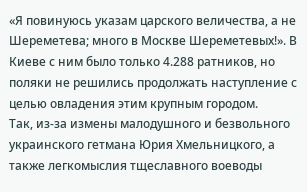«Я повинуюсь указам царского величества, а не Шереметева; много в Москве Шереметевых!». В Киеве с ним было только 4.288 ратников, но поляки не решились продолжать наступление с целью овладения этим крупным городом.
Так, из-за измены малодушного и безвольного украинского гетмана Юрия Хмельницкого, а также легкомыслия тщеславного воеводы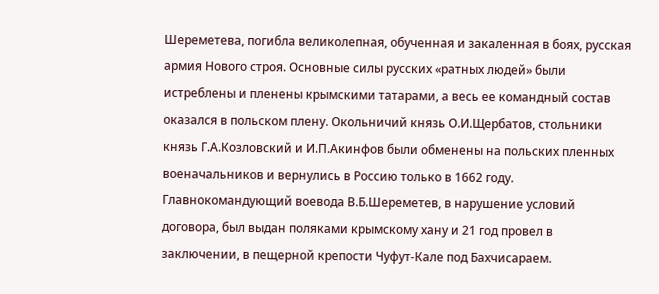Шереметева, погибла великолепная, обученная и закаленная в боях, русская армия Нового строя. Основные силы русских «ратных людей» были истреблены и пленены крымскими татарами, а весь ее командный состав оказался в польском плену. Окольничий князь О.И.Щербатов, стольники князь Г.А.Козловский и И.П.Акинфов были обменены на польских пленных военачальников и вернулись в Россию только в 1662 году. Главнокомандующий воевода В.Б.Шереметев, в нарушение условий договора, был выдан поляками крымскому хану и 21 год провел в заключении, в пещерной крепости Чуфут-Кале под Бахчисараем.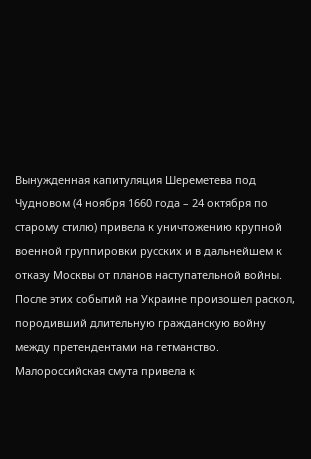Вынужденная капитуляция Шереметева под Чудновом (4 ноября 1660 года – 24 октября по старому стилю) привела к уничтожению крупной военной группировки русских и в дальнейшем к отказу Москвы от планов наступательной войны. После этих событий на Украине произошел раскол, породивший длительную гражданскую войну между претендентами на гетманство. Малороссийская смута привела к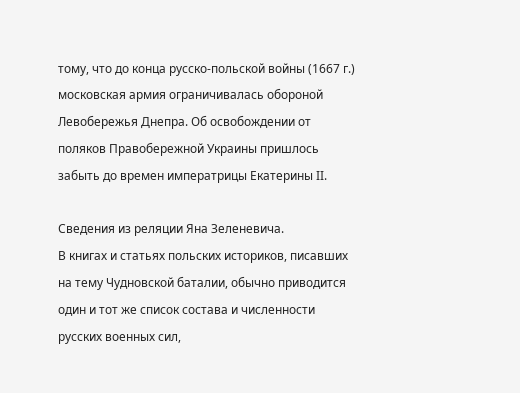тому, что до конца русско-польской войны (1667 г.) московская армия ограничивалась обороной Левобережья Днепра. Об освобождении от поляков Правобережной Украины пришлось забыть до времен императрицы Екатерины II.

Сведения из реляции Яна Зеленевича.
В книгах и статьях польских историков, писавших на тему Чудновской баталии, обычно приводится один и тот же список состава и численности русских военных сил,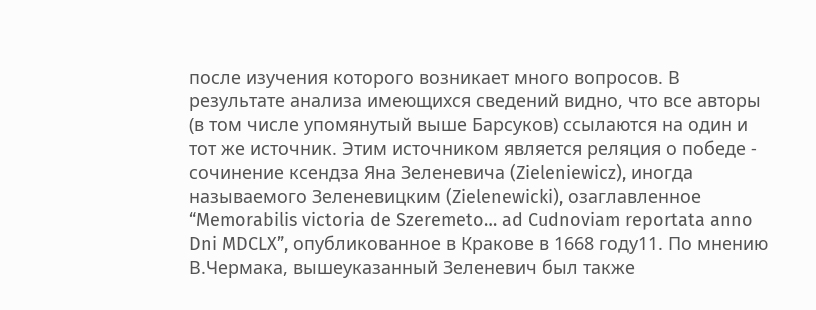после изучения которого возникает много вопросов. В результате анализа имеющихся сведений видно, что все авторы (в том числе упомянутый выше Барсуков) ссылаются на один и тот же источник. Этим источником является реляция о победе - сочинение ксендза Яна Зеленевича (Zieleniewicz), иногда называемого Зеленевицким (Zielenewicki), озаглавленное “Memorabilis victoria de Szeremeto… ad Cudnoviam reportata anno Dni MDCLX”, опубликованное в Кракове в 1668 году11. По мнению В.Чермака, вышеуказанный Зеленевич был также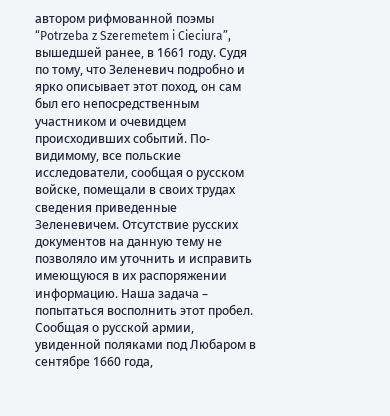автором рифмованной поэмы “Potrzeba z Szeremetem i Cieciura”, вышедшей ранее, в 1661 году. Судя по тому, что Зеленевич подробно и ярко описывает этот поход, он сам был его непосредственным участником и очевидцем происходивших событий. По-видимому, все польские исследователи, сообщая о русском войске, помещали в своих трудах сведения приведенные Зеленевичем. Отсутствие русских документов на данную тему не позволяло им уточнить и исправить имеющуюся в их распоряжении информацию. Наша задача – попытаться восполнить этот пробел.
Сообщая о русской армии, увиденной поляками под Любаром в сентябре 1660 года,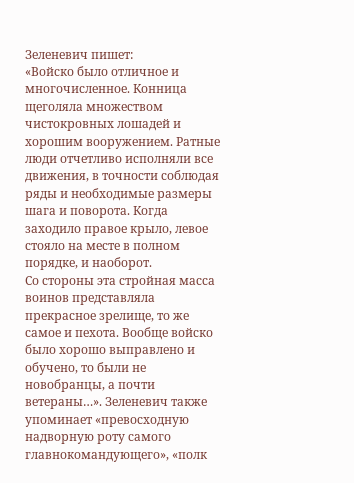Зеленевич пишет:
«Войско было отличное и многочисленное. Конница щеголяла множеством чистокровных лошадей и хорошим вооружением. Ратные люди отчетливо исполняли все движения, в точности соблюдая ряды и необходимые размеры шага и поворота. Когда заходило правое крыло, левое стояло на месте в полном порядке, и наоборот.
Со стороны эта стройная масса воинов представляла прекрасное зрелище, то же самое и пехота. Вообще войско было хорошо выправлено и обучено, то были не новобранцы, а почти ветераны…». Зеленевич также упоминает «превосходную надворную роту самого главнокомандующего», «полк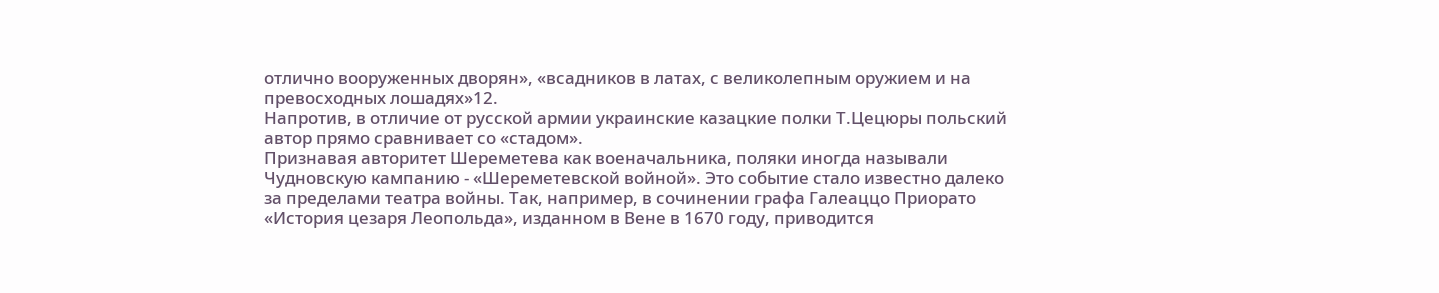отлично вооруженных дворян», «всадников в латах, с великолепным оружием и на превосходных лошадях»12.
Напротив, в отличие от русской армии украинские казацкие полки Т.Цецюры польский автор прямо сравнивает со «стадом».
Признавая авторитет Шереметева как военачальника, поляки иногда называли Чудновскую кампанию - «Шереметевской войной». Это событие стало известно далеко за пределами театра войны. Так, например, в сочинении графа Галеаццо Приорато «История цезаря Леопольда», изданном в Вене в 1670 году, приводится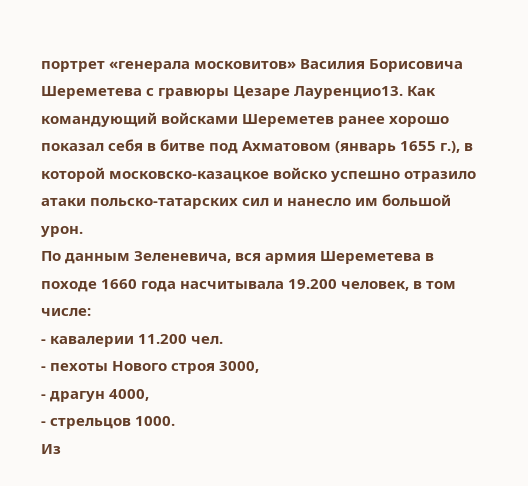портрет «генерала московитов» Василия Борисовича Шереметева с гравюры Цезаре Лауренцио13. Как командующий войсками Шереметев ранее хорошо показал себя в битве под Ахматовом (январь 1655 г.), в которой московско-казацкое войско успешно отразило атаки польско-татарских сил и нанесло им большой урон.
По данным Зеленевича, вся армия Шереметева в походе 1660 года насчитывала 19.200 человек, в том числе:
- кавалерии 11.200 чел.
- пехоты Нового строя 3000,
- драгун 4000,
- стрельцов 1000.
Из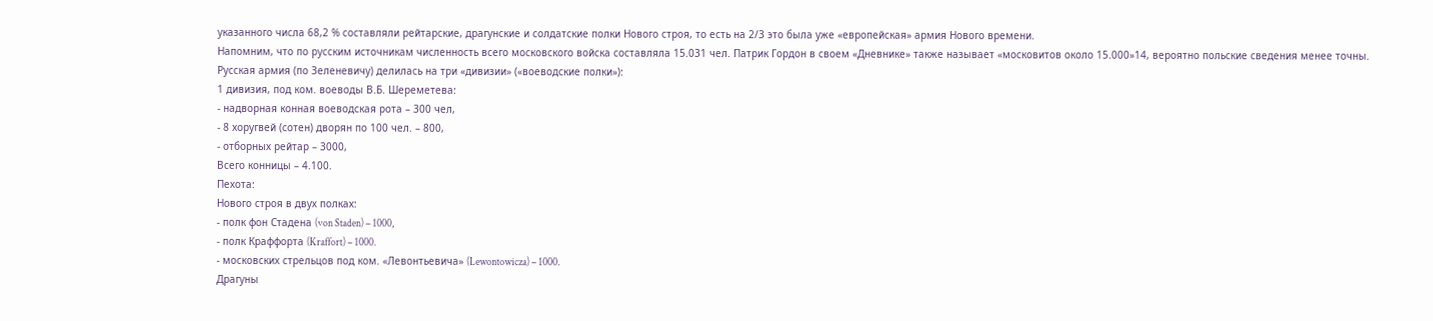указанного числа 68,2 % составляли рейтарские, драгунские и солдатские полки Нового строя, то есть на 2/3 это была уже «европейская» армия Нового времени.
Напомним, что по русским источникам численность всего московского войска составляла 15.031 чел. Патрик Гордон в своем «Дневнике» также называет «московитов около 15.000»14, вероятно польские сведения менее точны.
Русская армия (по Зеленевичу) делилась на три «дивизии» («воеводские полки»):
1 дивизия, под ком. воеводы В.Б. Шереметева:
- надворная конная воеводская рота – 300 чел,
- 8 хоругвей (сотен) дворян по 100 чел. – 800,
- отборных рейтар – 3000,
Всего конницы – 4.100.
Пехота:
Нового строя в двух полках:
- полк фон Стадена (von Staden) – 1000,
- полк Краффорта (Kraffort) – 1000.
- московских стрельцов под ком. «Левонтьевича» (Lewontowicza) – 1000.
Драгуны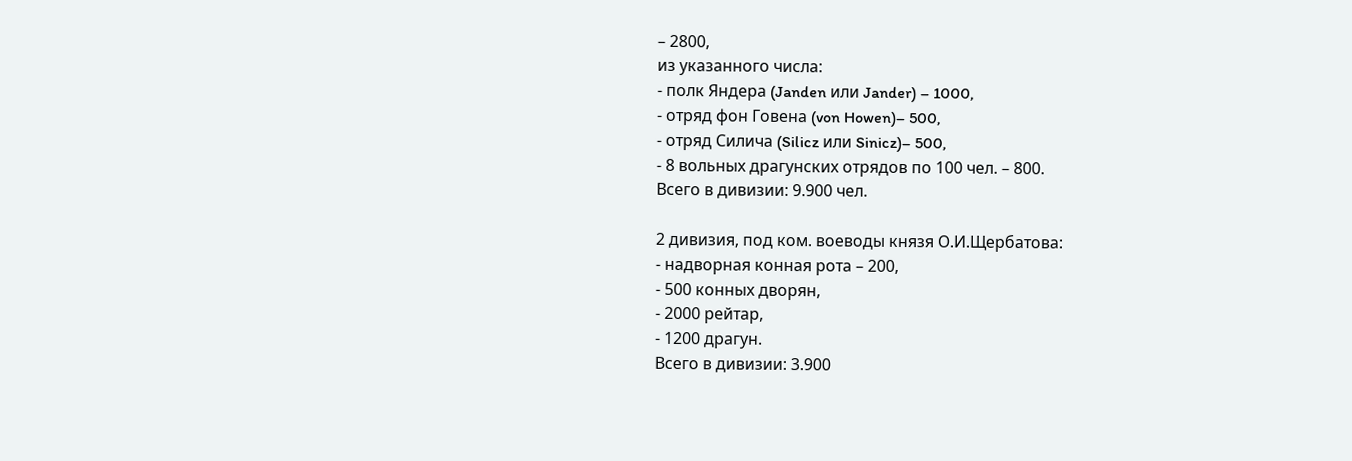– 2800,
из указанного числа:
- полк Яндера (Janden или Jander) – 1000,
- отряд фон Говена (von Howen)– 500,
- отряд Силича (Silicz или Sinicz)– 500,
- 8 вольных драгунских отрядов по 100 чел. – 800.
Всего в дивизии: 9.900 чел.

2 дивизия, под ком. воеводы князя О.И.Щербатова:
- надворная конная рота – 200,
- 500 конных дворян,
- 2000 рейтар,
- 1200 драгун.
Всего в дивизии: 3.900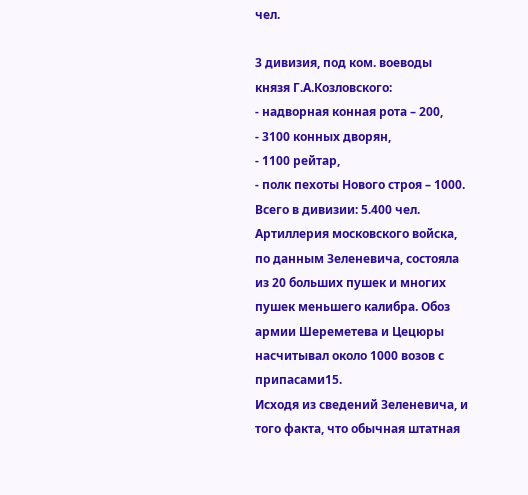чел.

3 дивизия, под ком. воеводы князя Г.А.Козловского:
- надворная конная рота – 200,
- 3100 конных дворян,
- 1100 рейтар,
- полк пехоты Нового строя – 1000.
Всего в дивизии: 5.400 чел.
Артиллерия московского войска, по данным Зеленевича, состояла из 20 больших пушек и многих пушек меньшего калибра. Обоз армии Шереметева и Цецюры насчитывал около 1000 возов с припасами15.
Исходя из сведений Зеленевича, и того факта, что обычная штатная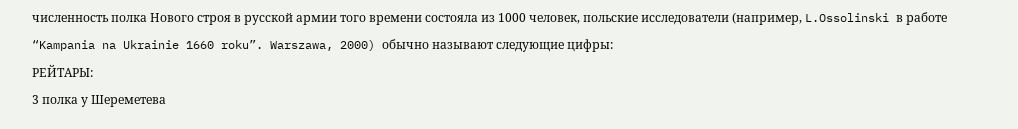численность полка Нового строя в русской армии того времени состояла из 1000 человек, польские исследователи (например, L.Ossolinski в работе “Kampania na Ukrainie 1660 roku”. Warszawa, 2000) обычно называют следующие цифры:
РЕЙТАРЫ:
3 полка у Шереметева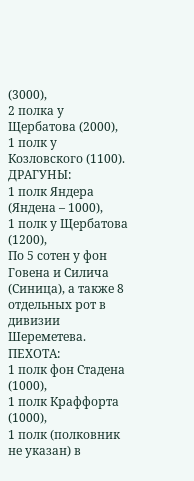(3000),
2 полка у Щербатова (2000),
1 полк у Козловского (1100).
ДРАГУНЫ:
1 полк Яндера (Яндена – 1000),
1 полк у Щербатова (1200),
По 5 сотен у фон Говена и Силича (Синица), а также 8 отдельных рот в дивизии Шереметева.
ПЕХОТА:
1 полк фон Стадена (1000),
1 полк Краффорта (1000),
1 полк (полковник не указан) в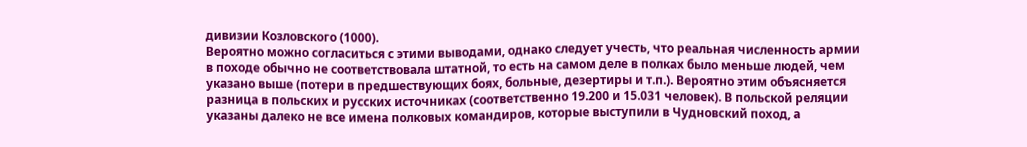дивизии Козловского (1000).
Вероятно можно согласиться с этими выводами, однако следует учесть, что реальная численность армии в походе обычно не соответствовала штатной, то есть на самом деле в полках было меньше людей, чем указано выше (потери в предшествующих боях, больные, дезертиры и т.п.). Вероятно этим объясняется разница в польских и русских источниках (соответственно 19.200 и 15.031 человек). В польской реляции указаны далеко не все имена полковых командиров, которые выступили в Чудновский поход, а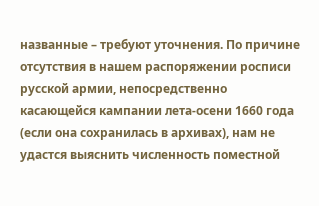названные – требуют уточнения. По причине отсутствия в нашем распоряжении росписи русской армии, непосредственно касающейся кампании лета-осени 1660 года (если она сохранилась в архивах), нам не удастся выяснить численность поместной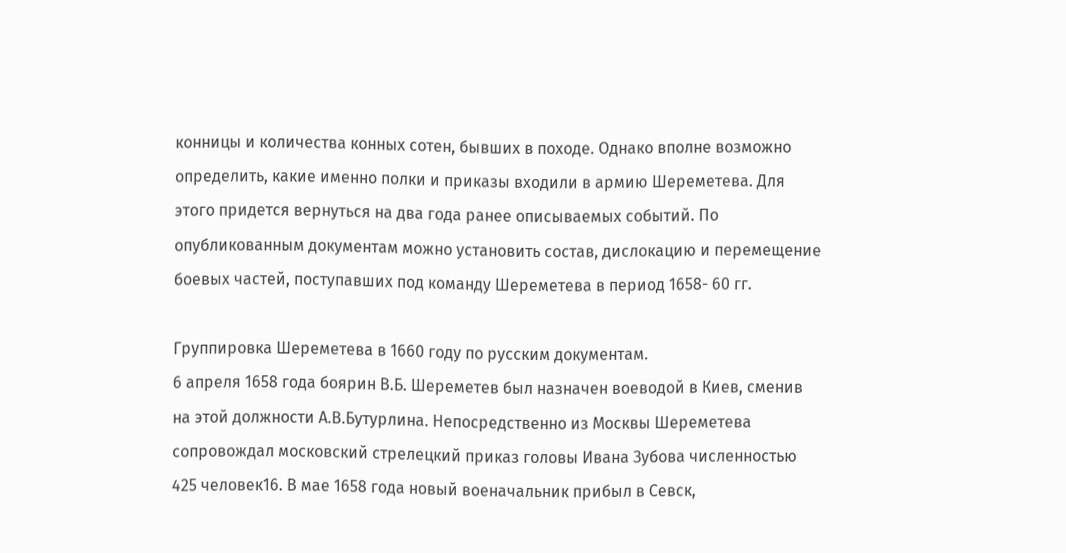конницы и количества конных сотен, бывших в походе. Однако вполне возможно определить, какие именно полки и приказы входили в армию Шереметева. Для этого придется вернуться на два года ранее описываемых событий. По опубликованным документам можно установить состав, дислокацию и перемещение боевых частей, поступавших под команду Шереметева в период 1658- 60 гг.

Группировка Шереметева в 1660 году по русским документам.
6 апреля 1658 года боярин В.Б. Шереметев был назначен воеводой в Киев, сменив на этой должности А.В.Бутурлина. Непосредственно из Москвы Шереметева сопровождал московский стрелецкий приказ головы Ивана Зубова численностью 425 человек16. В мае 1658 года новый военачальник прибыл в Севск,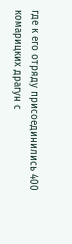где к его отряду присоединились 400 комарицких драгун с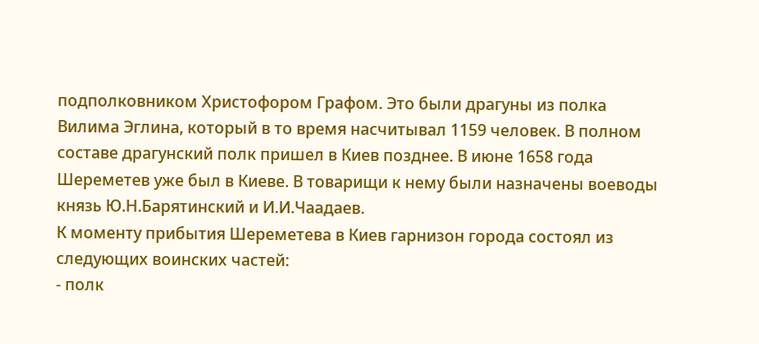подполковником Христофором Графом. Это были драгуны из полка Вилима Эглина, который в то время насчитывал 1159 человек. В полном составе драгунский полк пришел в Киев позднее. В июне 1658 года Шереметев уже был в Киеве. В товарищи к нему были назначены воеводы князь Ю.Н.Барятинский и И.И.Чаадаев.
К моменту прибытия Шереметева в Киев гарнизон города состоял из следующих воинских частей:
- полк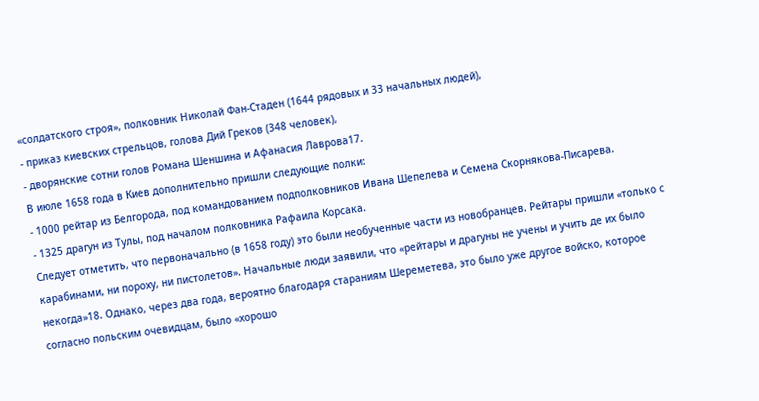«солдатского строя», полковник Николай Фан-Стаден (1644 рядовых и 33 начальных людей),
- приказ киевских стрельцов, голова Дий Греков (348 человек),
- дворянские сотни голов Романа Шеншина и Афанасия Лаврова17.
В июле 1658 года в Киев дополнительно пришли следующие полки:
- 1000 рейтар из Белгорода, под командованием подполковников Ивана Шепелева и Семена Скорнякова-Писарева.
- 1325 драгун из Тулы, под началом полковника Рафаила Корсака.
Следует отметить, что первоначально (в 1658 году) это были необученные части из новобранцев. Рейтары пришли «только с карабинами, ни пороху, ни пистолетов». Начальные люди заявили, что «рейтары и драгуны не учены и учить де их было некогда»18. Однако, через два года, вероятно благодаря стараниям Шереметева, это было уже другое войско, которое согласно польским очевидцам, было «хорошо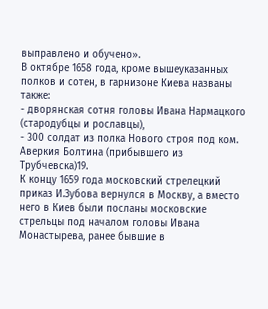выправлено и обучено».
В октябре 1658 года, кроме вышеуказанных полков и сотен, в гарнизоне Киева названы также:
- дворянская сотня головы Ивана Нармацкого (стародубцы и рославцы),
- 300 солдат из полка Нового строя под ком. Аверкия Болтина (прибывшего из Трубчевска)19.
К концу 1659 года московский стрелецкий приказ И.Зубова вернулся в Москву, а вместо него в Киев были посланы московские стрельцы под началом головы Ивана Монастырева, ранее бывшие в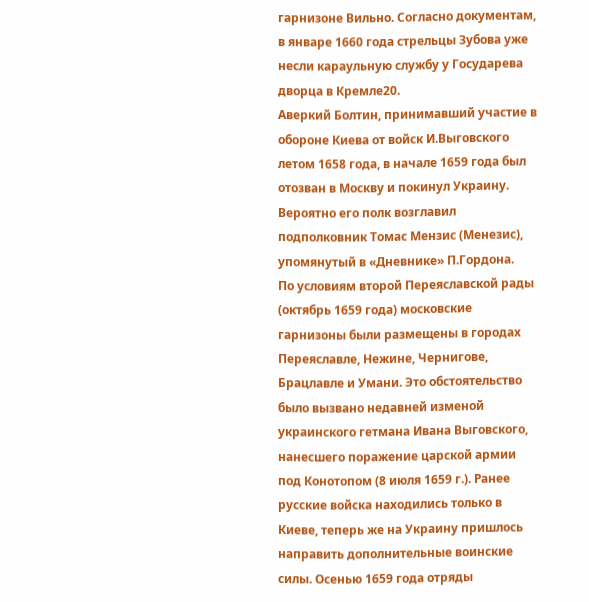гарнизоне Вильно. Согласно документам, в январе 1660 года стрельцы Зубова уже несли караульную службу у Государева дворца в Кремле20.
Аверкий Болтин, принимавший участие в обороне Киева от войск И.Выговского летом 1658 года, в начале 1659 года был отозван в Москву и покинул Украину. Вероятно его полк возглавил подполковник Томас Мензис (Менезис), упомянутый в «Дневнике» П.Гордона.
По условиям второй Переяславской рады (октябрь 1659 года) московские гарнизоны были размещены в городах Переяславле, Нежине, Чернигове, Брацлавле и Умани. Это обстоятельство было вызвано недавней изменой украинского гетмана Ивана Выговского, нанесшего поражение царской армии под Конотопом (8 июля 1659 г.). Ранее русские войска находились только в Киеве, теперь же на Украину пришлось направить дополнительные воинские силы. Осенью 1659 года отряды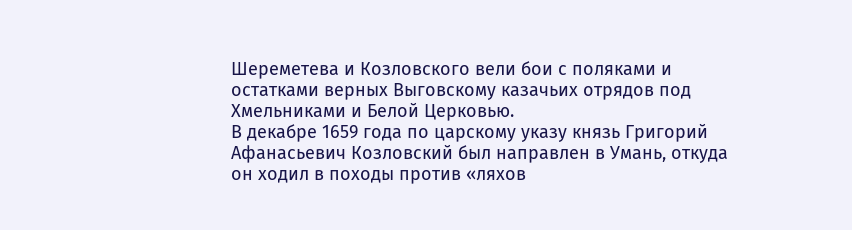Шереметева и Козловского вели бои с поляками и остатками верных Выговскому казачьих отрядов под Хмельниками и Белой Церковью.
В декабре 1659 года по царскому указу князь Григорий Афанасьевич Козловский был направлен в Умань, откуда он ходил в походы против «ляхов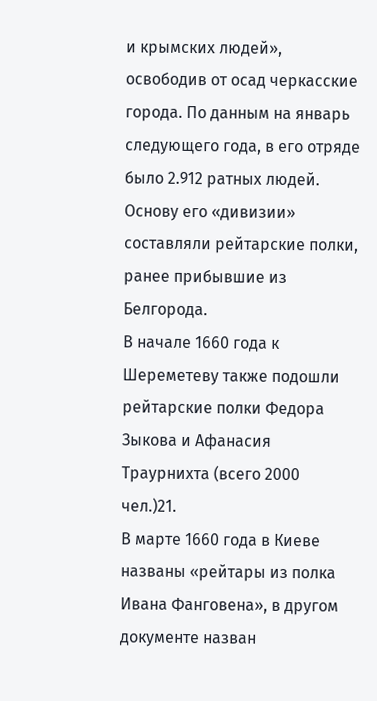и крымских людей», освободив от осад черкасские города. По данным на январь следующего года, в его отряде было 2.912 ратных людей. Основу его «дивизии» составляли рейтарские полки, ранее прибывшие из Белгорода.
В начале 1660 года к Шереметеву также подошли рейтарские полки Федора Зыкова и Афанасия Траурнихта (всего 2000 чел.)21.
В марте 1660 года в Киеве названы «рейтары из полка Ивана Фанговена», в другом документе назван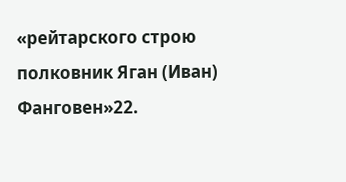«рейтарского строю полковник Яган (Иван) Фанговен»22.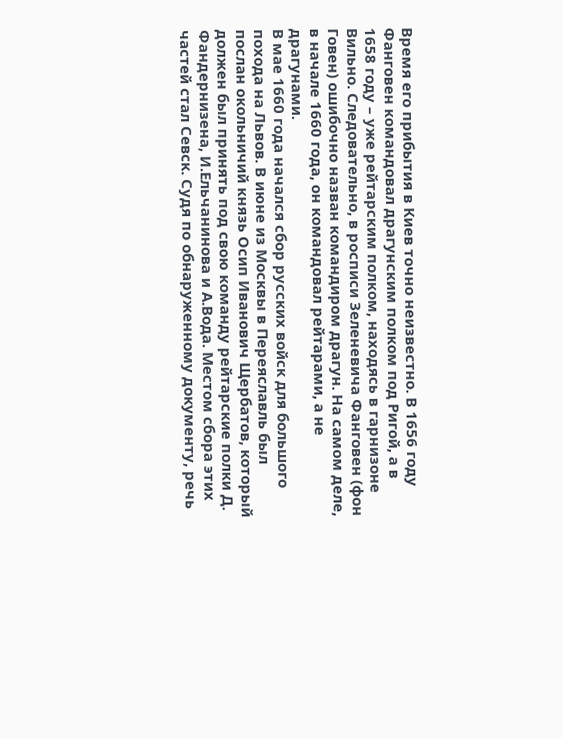Время его прибытия в Киев точно неизвестно. В 1656 году Фанговен командовал драгунским полком под Ригой, а в 1658 году – уже рейтарским полком, находясь в гарнизоне Вильно. Следовательно, в росписи Зеленевича Фанговен (фон Говен) ошибочно назван командиром драгун. На самом деле, в начале 1660 года, он командовал рейтарами, а не драгунами.
В мае 1660 года начался сбор русских войск для большого похода на Львов. В июне из Москвы в Переяславль был послан окольничий князь Осип Иванович Щербатов, который должен был принять под свою команду рейтарские полки Д. Фандернизена, И.Ельчанинова и А.Вода. Местом сбора этих частей стал Севск. Судя по обнаруженному документу, речь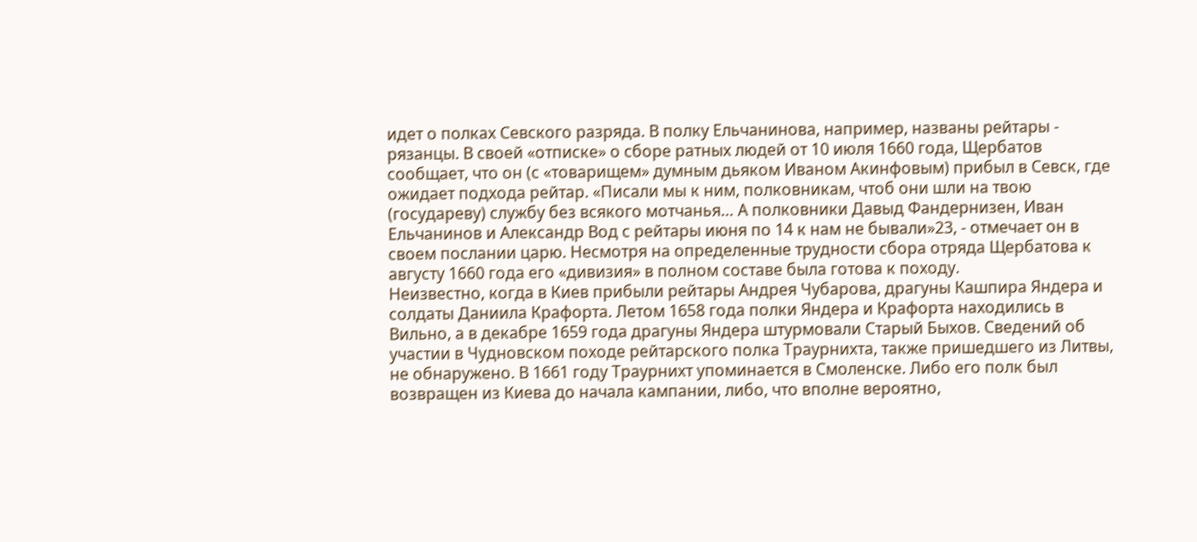идет о полках Севского разряда. В полку Ельчанинова, например, названы рейтары - рязанцы. В своей «отписке» о сборе ратных людей от 10 июля 1660 года, Щербатов сообщает, что он (с «товарищем» думным дьяком Иваном Акинфовым) прибыл в Севск, где ожидает подхода рейтар. «Писали мы к ним, полковникам, чтоб они шли на твою (государеву) службу без всякого мотчанья… А полковники Давыд Фандернизен, Иван Ельчанинов и Александр Вод с рейтары июня по 14 к нам не бывали»23, - отмечает он в своем послании царю. Несмотря на определенные трудности сбора отряда Щербатова к августу 1660 года его «дивизия» в полном составе была готова к походу.
Неизвестно, когда в Киев прибыли рейтары Андрея Чубарова, драгуны Кашпира Яндера и солдаты Даниила Крафорта. Летом 1658 года полки Яндера и Крафорта находились в Вильно, а в декабре 1659 года драгуны Яндера штурмовали Старый Быхов. Сведений об участии в Чудновском походе рейтарского полка Траурнихта, также пришедшего из Литвы, не обнаружено. В 1661 году Траурнихт упоминается в Смоленске. Либо его полк был возвращен из Киева до начала кампании, либо, что вполне вероятно,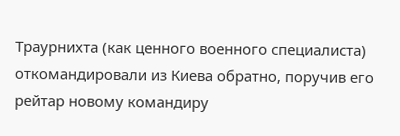Траурнихта (как ценного военного специалиста) откомандировали из Киева обратно, поручив его рейтар новому командиру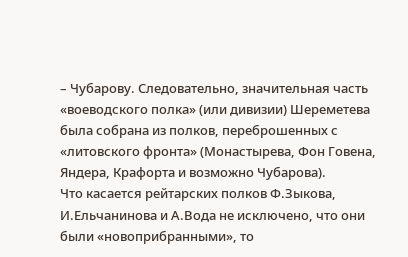– Чубарову. Следовательно, значительная часть «воеводского полка» (или дивизии) Шереметева была собрана из полков, переброшенных с «литовского фронта» (Монастырева, Фон Говена, Яндера, Крафорта и возможно Чубарова).
Что касается рейтарских полков Ф.Зыкова, И.Ельчанинова и А.Вода не исключено, что они были «новоприбранными», то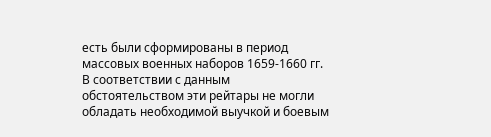есть были сформированы в период массовых военных наборов 1659-1660 гг. В соответствии с данным обстоятельством эти рейтары не могли обладать необходимой выучкой и боевым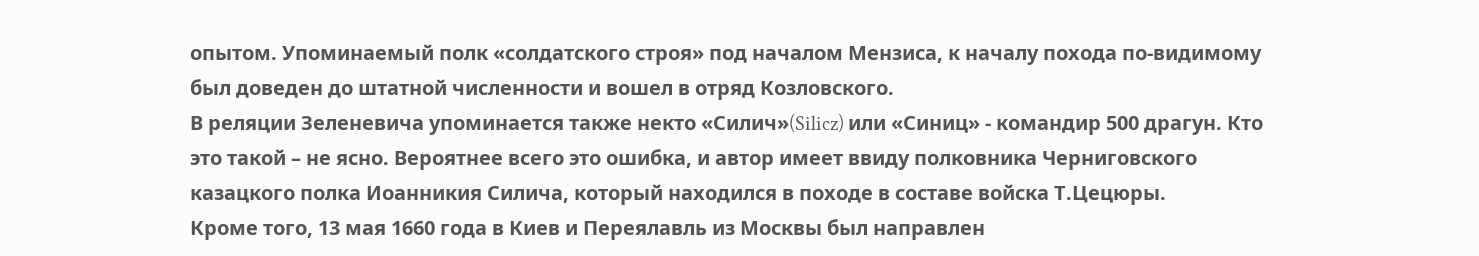опытом. Упоминаемый полк «солдатского строя» под началом Мензиса, к началу похода по-видимому был доведен до штатной численности и вошел в отряд Козловского.
В реляции Зеленевича упоминается также некто «Силич»(Silicz) или «Синиц» - командир 500 драгун. Кто это такой – не ясно. Вероятнее всего это ошибка, и автор имеет ввиду полковника Черниговского казацкого полка Иоанникия Силича, который находился в походе в составе войска Т.Цецюры.
Кроме того, 13 мая 1660 года в Киев и Переялавль из Москвы был направлен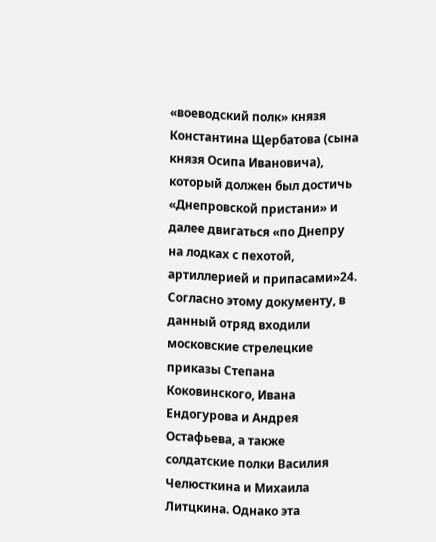«воеводский полк» князя Константина Щербатова (сына князя Осипа Ивановича), который должен был достичь «Днепровской пристани» и далее двигаться «по Днепру на лодках с пехотой, артиллерией и припасами»24. Согласно этому документу, в данный отряд входили московские стрелецкие приказы Степана Коковинского, Ивана Ендогурова и Андрея Остафьева, а также солдатские полки Василия Челюсткина и Михаила Литцкина. Однако эта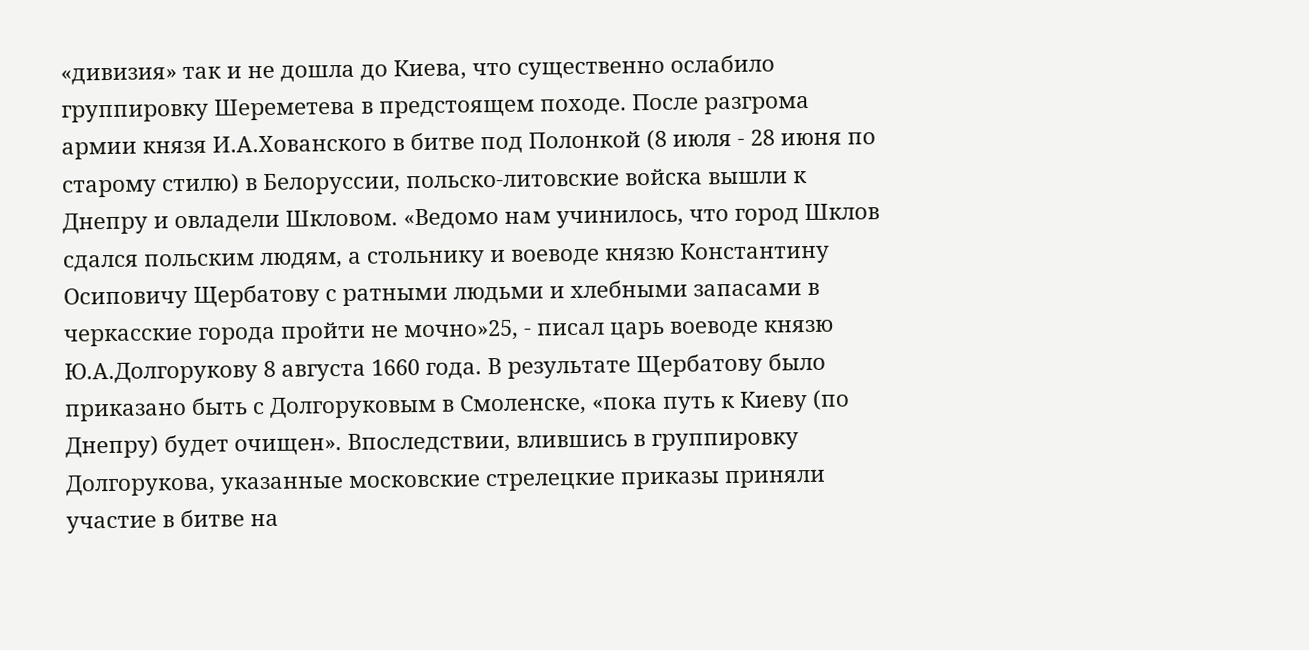«дивизия» так и не дошла до Киева, что существенно ослабило группировку Шереметева в предстоящем походе. После разгрома армии князя И.А.Хованского в битве под Полонкой (8 июля - 28 июня по старому стилю) в Белоруссии, польско-литовские войска вышли к Днепру и овладели Шкловом. «Ведомо нам учинилось, что город Шклов сдался польским людям, а стольнику и воеводе князю Константину Осиповичу Щербатову с ратными людьми и хлебными запасами в черкасские города пройти не мочно»25, - писал царь воеводе князю Ю.А.Долгорукову 8 августа 1660 года. В результате Щербатову было приказано быть с Долгоруковым в Смоленске, «пока путь к Киеву (по Днепру) будет очищен». Впоследствии, влившись в группировку Долгорукова, указанные московские стрелецкие приказы приняли участие в битве на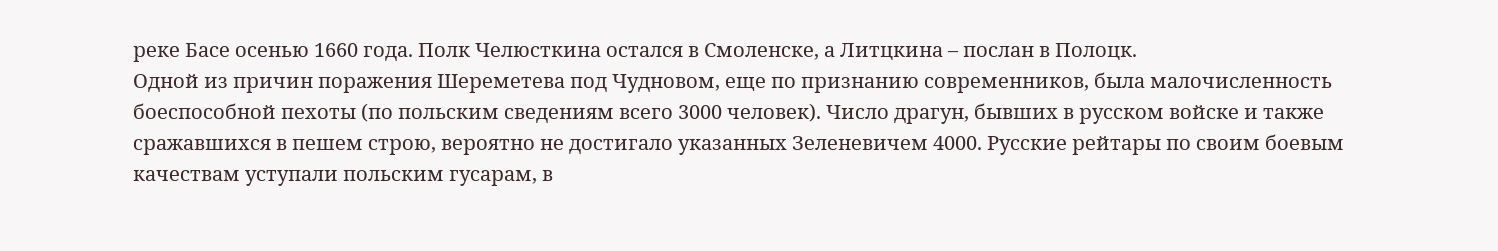реке Басе осенью 1660 года. Полк Челюсткина остался в Смоленске, а Литцкина – послан в Полоцк.
Одной из причин поражения Шереметева под Чудновом, еще по признанию современников, была малочисленность боеспособной пехоты (по польским сведениям всего 3000 человек). Число драгун, бывших в русском войске и также сражавшихся в пешем строю, вероятно не достигало указанных Зеленевичем 4000. Русские рейтары по своим боевым качествам уступали польским гусарам, в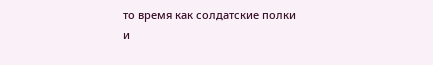то время как солдатские полки и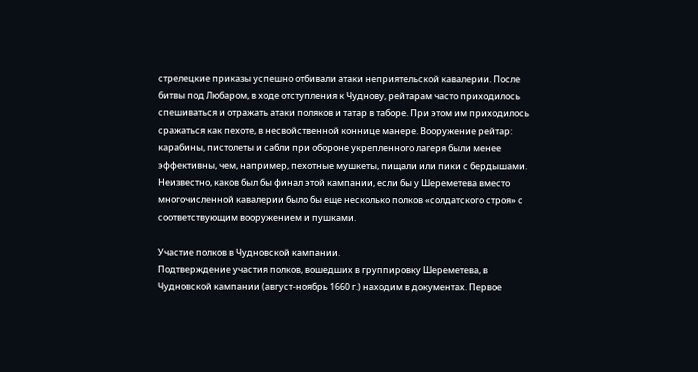стрелецкие приказы успешно отбивали атаки неприятельской кавалерии. После битвы под Любаром, в ходе отступления к Чуднову, рейтарам часто приходилось спешиваться и отражать атаки поляков и татар в таборе. При этом им приходилось сражаться как пехоте, в несвойственной коннице манере. Вооружение рейтар: карабины, пистолеты и сабли при обороне укрепленного лагеря были менее эффективны, чем, например, пехотные мушкеты, пищали или пики с бердышами. Неизвестно, каков был бы финал этой кампании, если бы у Шереметева вместо многочисленной кавалерии было бы еще несколько полков «солдатского строя» с соответствующим вооружением и пушками.

Участие полков в Чудновской кампании.
Подтверждение участия полков, вошедших в группировку Шереметева, в Чудновской кампании (август-ноябрь 1660 г.) находим в документах. Первое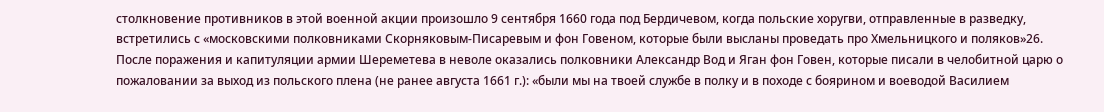столкновение противников в этой военной акции произошло 9 сентября 1660 года под Бердичевом, когда польские хоругви, отправленные в разведку, встретились с «московскими полковниками Скорняковым-Писаревым и фон Говеном, которые были высланы проведать про Хмельницкого и поляков»26.
После поражения и капитуляции армии Шереметева в неволе оказались полковники Александр Вод и Яган фон Говен, которые писали в челобитной царю о пожаловании за выход из польского плена (не ранее августа 1661 г.): «были мы на твоей службе в полку и в походе с боярином и воеводой Василием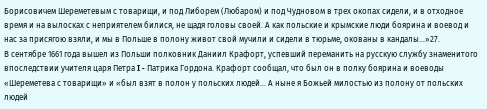Борисовичем Шереметевым с товарищи, и под Либорем (Любаром) и под Чудновом в трех окопах сидели, и в отходное время и на вылосках с неприятелем билися, не щадя головы своей. А как польские и крымские люди боярина и воевод и нас за присягою взяли, и мы в Польше в полону живот свой мучили и сидели в тюрьме, окованы в кандалы…»27.
В сентябре 1661 года вышел из Польши полковник Даниил Крафорт, успевший переманить на русскую службу знаменитого впоследствии учителя царя Петра I - Патрика Гордона. Крафорт сообщал, что был он в полку боярина и воеводы «Шереметева с товарищи» и «был взят в полон у польских людей… А ныне я Божьей милостью из полону от польских людей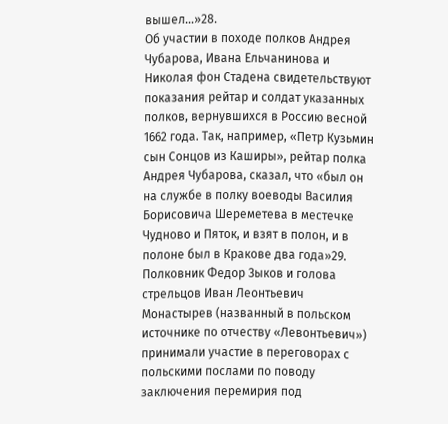вышел…»28.
Об участии в походе полков Андрея Чубарова, Ивана Ельчанинова и Николая фон Стадена свидетельствуют показания рейтар и солдат указанных полков, вернувшихся в Россию весной 1662 года. Так, например, «Петр Кузьмин сын Сонцов из Каширы», рейтар полка Андрея Чубарова, сказал, что «был он на службе в полку воеводы Василия Борисовича Шереметева в местечке Чудново и Пяток, и взят в полон, и в полоне был в Кракове два года»29.
Полковник Федор Зыков и голова стрельцов Иван Леонтьевич Монастырев (названный в польском источнике по отчеству «Левонтьевич») принимали участие в переговорах с польскими послами по поводу заключения перемирия под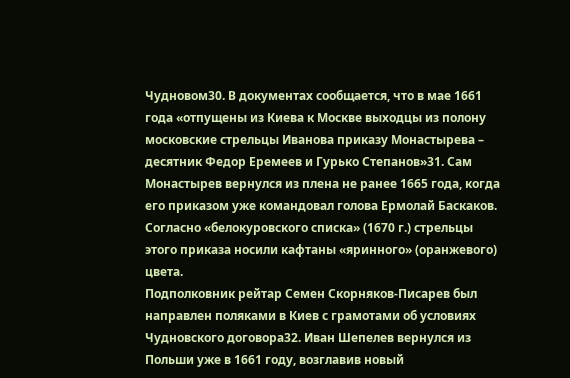Чудновом30. В документах сообщается, что в мае 1661 года «отпущены из Киева к Москве выходцы из полону московские стрельцы Иванова приказу Монастырева – десятник Федор Еремеев и Гурько Степанов»31. Сам Монастырев вернулся из плена не ранее 1665 года, когда его приказом уже командовал голова Ермолай Баскаков. Согласно «белокуровского списка» (1670 г.) стрельцы этого приказа носили кафтаны «яринного» (оранжевого) цвета.
Подполковник рейтар Семен Скорняков-Писарев был направлен поляками в Киев с грамотами об условиях Чудновского договора32. Иван Шепелев вернулся из Польши уже в 1661 году, возглавив новый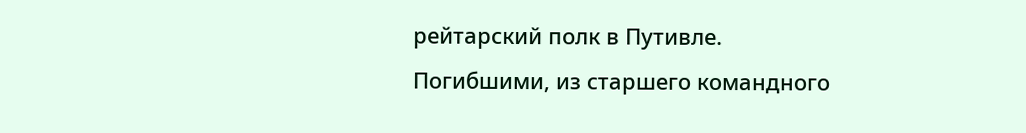рейтарский полк в Путивле.
Погибшими, из старшего командного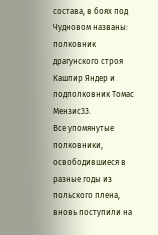состава, в боях под Чудновом названы: полковник драгунского строя Кашпир Яндер и подполковник Томас Мензис33.
Все упомянутые полковники, освободившиеся в разные годы из польского плена, вновь поступили на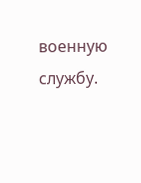военную службу.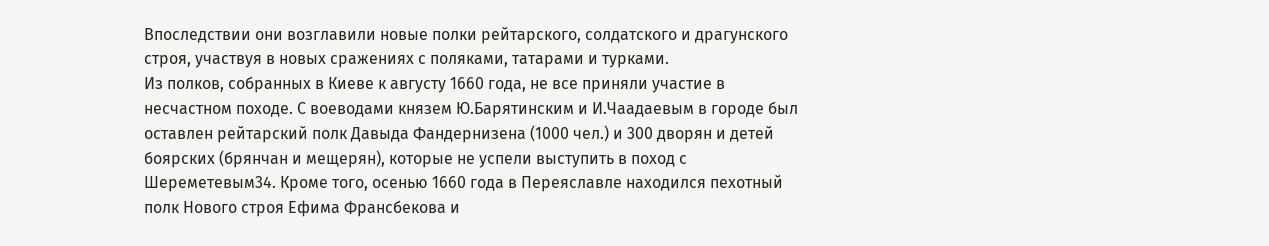Впоследствии они возглавили новые полки рейтарского, солдатского и драгунского строя, участвуя в новых сражениях с поляками, татарами и турками.
Из полков, собранных в Киеве к августу 1660 года, не все приняли участие в несчастном походе. С воеводами князем Ю.Барятинским и И.Чаадаевым в городе был оставлен рейтарский полк Давыда Фандернизена (1000 чел.) и 300 дворян и детей боярских (брянчан и мещерян), которые не успели выступить в поход с Шереметевым34. Кроме того, осенью 1660 года в Переяславле находился пехотный полк Нового строя Ефима Франсбекова и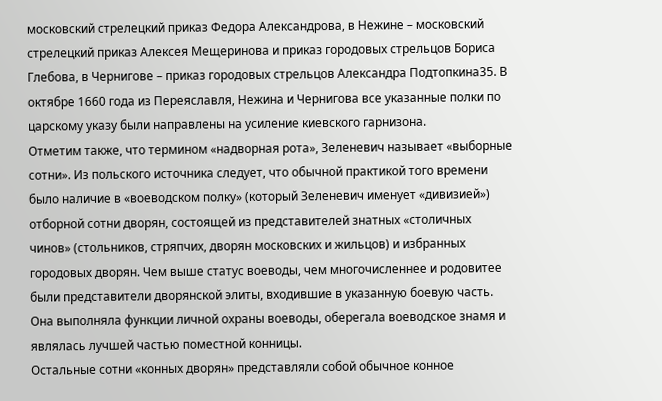московский стрелецкий приказ Федора Александрова, в Нежине – московский стрелецкий приказ Алексея Мещеринова и приказ городовых стрельцов Бориса Глебова, в Чернигове – приказ городовых стрельцов Александра Подтопкина35. В октябре 1660 года из Переяславля, Нежина и Чернигова все указанные полки по царскому указу были направлены на усиление киевского гарнизона.
Отметим также, что термином «надворная рота», Зеленевич называет «выборные сотни». Из польского источника следует, что обычной практикой того времени было наличие в «воеводском полку» (который Зеленевич именует «дивизией») отборной сотни дворян, состоящей из представителей знатных «столичных чинов» (стольников, стряпчих, дворян московских и жильцов) и избранных городовых дворян. Чем выше статус воеводы, чем многочисленнее и родовитее были представители дворянской элиты, входившие в указанную боевую часть. Она выполняла функции личной охраны воеводы, оберегала воеводское знамя и являлась лучшей частью поместной конницы.
Остальные сотни «конных дворян» представляли собой обычное конное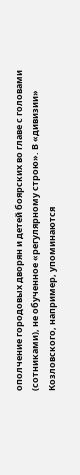ополчение городовых дворян и детей боярских во главе с головами (сотниками), не обученное «регулярному строю». В «дивизии» Козловского, например, упоминаются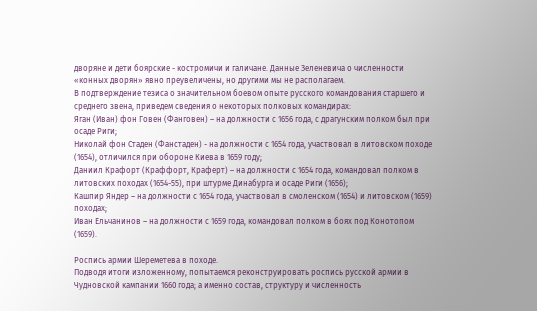дворяне и дети боярские - костромичи и галичане. Данные Зеленевича о численности «конных дворян» явно преувеличены, но другими мы не располагаем.
В подтверждение тезиса о значительном боевом опыте русского командования старшего и среднего звена, приведем сведения о некоторых полковых командирах:
Яган (Иван) фон Говен (Фанговен) – на должности с 1656 года, с драгунским полком был при осаде Риги;
Николай фон Стаден (Фанстаден) - на должности с 1654 года, участвовал в литовском походе (1654), отличился при обороне Киева в 1659 году;
Даниил Крафорт (Краффорт, Краферт) – на должности с 1654 года, командовал полком в литовских походах (1654-55), при штурме Динабурга и осаде Риги (1656);
Кашпир Яндер – на должности с 1654 года, участвовал в смоленском (1654) и литовском (1659) походах;
Иван Ельчанинов – на должности с 1659 года, командовал полком в боях под Конотопом (1659).

Роспись армии Шереметева в походе.
Подводя итоги изложенному, попытаемся реконструировать роспись русской армии в Чудновской кампании 1660 года; а именно состав, структуру и численность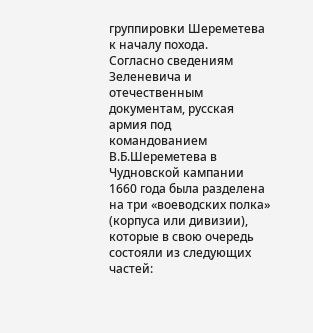группировки Шереметева к началу похода.
Согласно сведениям Зеленевича и отечественным документам, русская армия под командованием В.Б.Шереметева в Чудновской кампании 1660 года была разделена на три «воеводских полка» (корпуса или дивизии), которые в свою очередь состояли из следующих частей: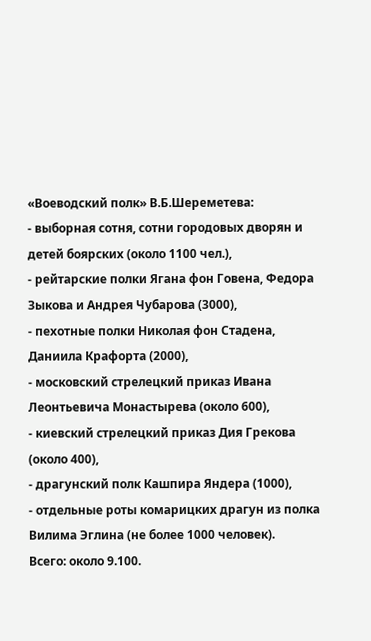«Воеводский полк» В.Б.Шереметева:
- выборная сотня, сотни городовых дворян и детей боярских (около 1100 чел.),
- рейтарские полки Ягана фон Говена, Федора Зыкова и Андрея Чубарова (3000),
- пехотные полки Николая фон Стадена, Даниила Крафорта (2000),
- московский стрелецкий приказ Ивана Леонтьевича Монастырева (около 600),
- киевский стрелецкий приказ Дия Грекова (около 400),
- драгунский полк Кашпира Яндера (1000),
- отдельные роты комарицких драгун из полка Вилима Эглина (не более 1000 человек).
Всего: около 9.100.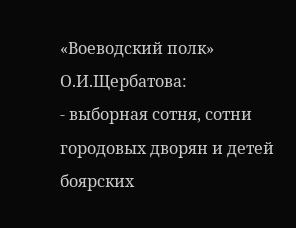«Воеводский полк» О.И.Щербатова:
- выборная сотня, сотни городовых дворян и детей боярских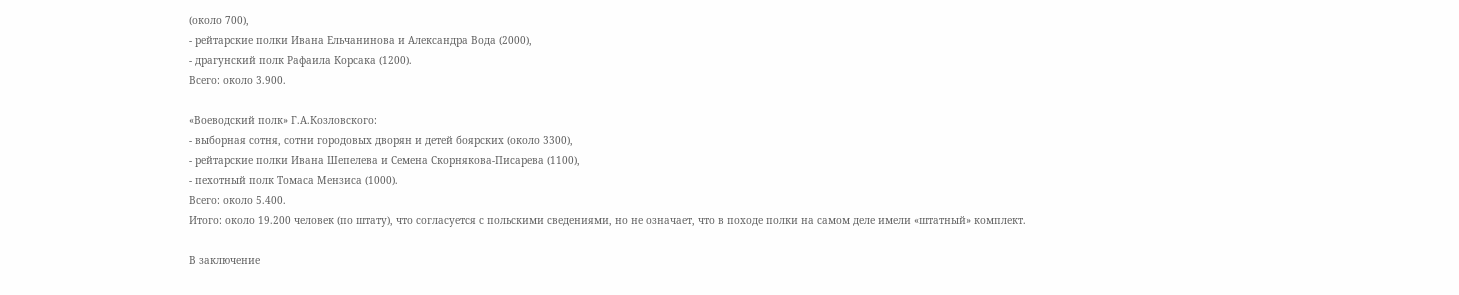(около 700),
- рейтарские полки Ивана Ельчанинова и Александра Вода (2000),
- драгунский полк Рафаила Корсака (1200).
Всего: около 3.900.

«Воеводский полк» Г.А.Козловского:
- выборная сотня, сотни городовых дворян и детей боярских (около 3300),
- рейтарские полки Ивана Шепелева и Семена Скорнякова-Писарева (1100),
- пехотный полк Томаса Мензиса (1000).
Всего: около 5.400.
Итого: около 19.200 человек (по штату), что согласуется с польскими сведениями, но не означает, что в походе полки на самом деле имели «штатный» комплект.

В заключение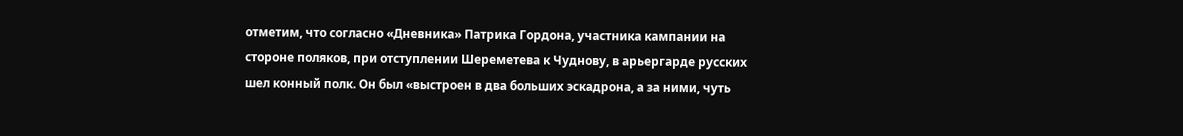отметим, что согласно «Дневника» Патрика Гордона, участника кампании на стороне поляков, при отступлении Шереметева к Чуднову, в арьергарде русских шел конный полк. Он был «выстроен в два больших эскадрона, а за ними, чуть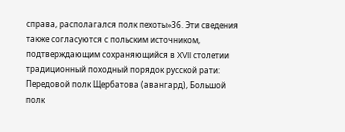справа, располагался полк пехоты»36. Эти сведения также согласуются с польским источником, подтверждающим сохраняющийся в XVII столетии традиционный походный порядок русской рати: Передовой полк Щербатова (авангард), Большой полк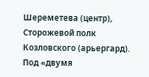Шереметева (центр), Сторожевой полк Козловского (арьергард). Под «двумя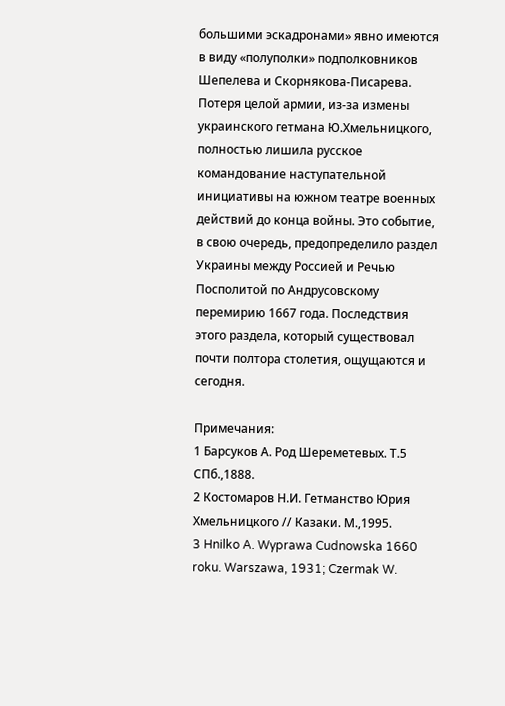большими эскадронами» явно имеются в виду «полуполки» подполковников Шепелева и Скорнякова-Писарева.
Потеря целой армии, из-за измены украинского гетмана Ю.Хмельницкого, полностью лишила русское командование наступательной инициативы на южном театре военных действий до конца войны. Это событие, в свою очередь, предопределило раздел Украины между Россией и Речью Посполитой по Андрусовскому перемирию 1667 года. Последствия этого раздела, который существовал почти полтора столетия, ощущаются и сегодня.

Примечания:
1 Барсуков А. Род Шереметевых. Т.5 СПб.,1888.
2 Костомаров Н.И. Гетманство Юрия Хмельницкого // Казаки. М.,1995.
3 Hnilko A. Wyprawa Cudnowska 1660 roku. Warszawa, 1931; Czermak W.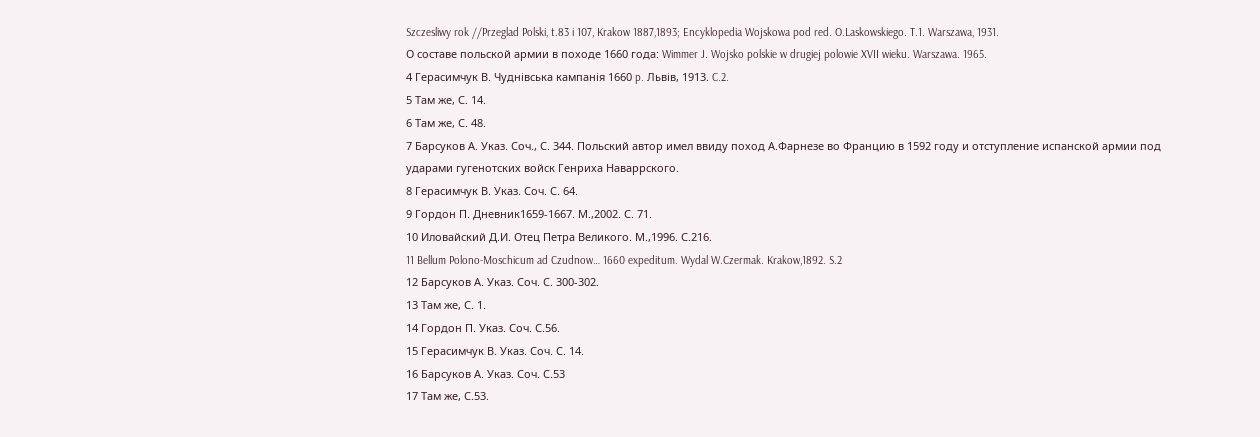Szczesliwy rok //Przeglad Polski, t.83 i 107, Krakow 1887,1893; Encyklopedia Wojskowa pod red. O.Laskowskiego. T.1. Warszawa, 1931.
О составе польской армии в походе 1660 года: Wimmer J. Wojsko polskie w drugiej polowie XVII wieku. Warszawa. 1965.
4 Герасимчук В. Чуднiвська кампанiя 1660 p. Львiв, 1913. C.2.
5 Там же, С. 14.
6 Там же, С. 48.
7 Барсуков А. Указ. Соч., С. 344. Польский автор имел ввиду поход А.Фарнезе во Францию в 1592 году и отступление испанской армии под ударами гугенотских войск Генриха Наваррского.
8 Герасимчук В. Указ. Соч. С. 64.
9 Гордон П. Дневник1659-1667. М.,2002. С. 71.
10 Иловайский Д.И. Отец Петра Великого. М.,1996. С.216.
11 Bellum Polono-Moschicum ad Czudnow… 1660 expeditum. Wydal W.Czermak. Krakow,1892. S.2
12 Барсуков А. Указ. Соч. С. 300-302.
13 Там же, С. 1.
14 Гордон П. Указ. Соч. С.56.
15 Герасимчук В. Указ. Соч. С. 14.
16 Барсуков А. Указ. Соч. С.53
17 Там же, С.53.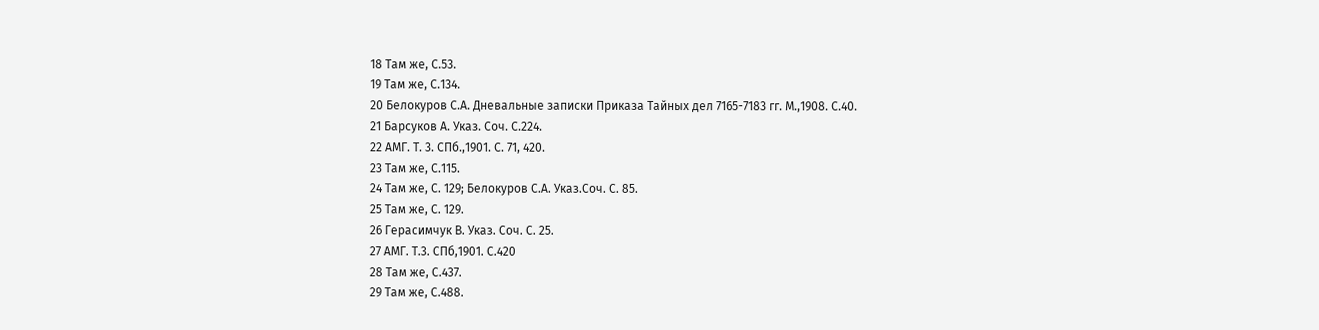18 Там же, С.53.
19 Там же, С.134.
20 Белокуров С.А. Дневальные записки Приказа Тайных дел 7165-7183 гг. М.,1908. С.40.
21 Барсуков А. Указ. Соч. С.224.
22 АМГ. Т. 3. СПб.,1901. С. 71, 420.
23 Там же, С.115.
24 Там же, С. 129; Белокуров С.А. Указ.Соч. С. 85.
25 Там же, С. 129.
26 Герасимчук В. Указ. Соч. С. 25.
27 АМГ. Т.3. СПб,1901. С.420
28 Там же, С.437.
29 Там же, С.488.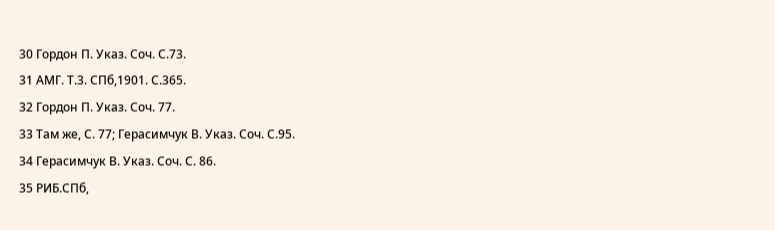30 Гордон П. Указ. Соч. С.73.
31 АМГ. Т.3. СПб,1901. С.365.
32 Гордон П. Указ. Соч. 77.
33 Там же, С. 77; Герасимчук В. Указ. Соч. С.95.
34 Герасимчук В. Указ. Соч. С. 86.
35 РИБ.СПб,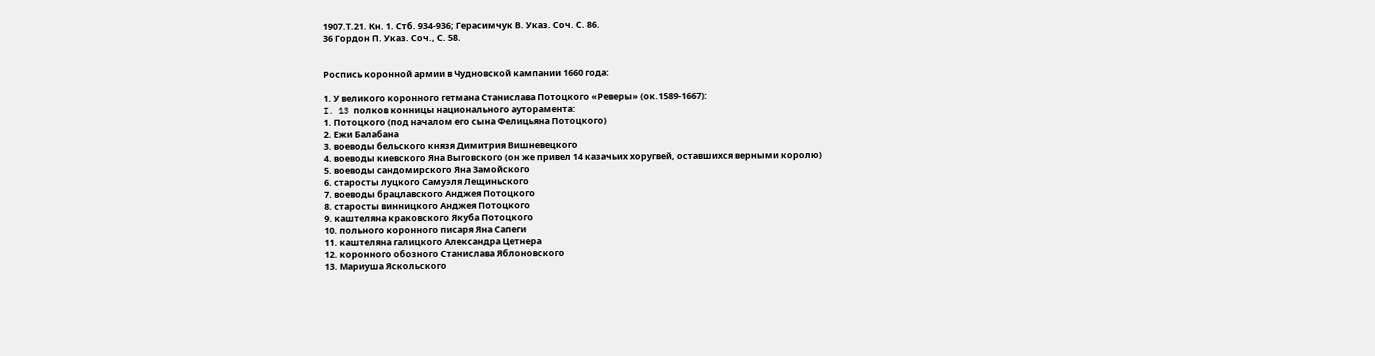1907.Т.21. Кн. 1. Стб. 934-936; Герасимчук В. Указ. Соч. С. 86.
36 Гордон П. Указ. Соч., С. 58.


Роспись коронной армии в Чудновской кампании 1660 года:

1. У великого коронного гетмана Станислава Потоцкого «Реверы» (ок.1589-1667):
I. 13 полков конницы национального ауторамента:
1. Потоцкого (под началом его сына Фелицьяна Потоцкого)
2. Ежи Балабана
3. воеводы бельского князя Димитрия Вишневецкого
4. воеводы киевского Яна Выговского (он же привел 14 казачьих хоругвей, оставшихся верными королю)
5. воеводы сандомирского Яна Замойского
6. старосты луцкого Самуэля Лещиньского
7. воеводы брацлавского Анджея Потоцкого
8. старосты винницкого Анджея Потоцкого
9. каштеляна краковского Якуба Потоцкого
10. польного коронного писаря Яна Сапеги
11. каштеляна галицкого Александра Цетнера
12. коронного обозного Станислава Яблоновского
13. Мариуша Яскольского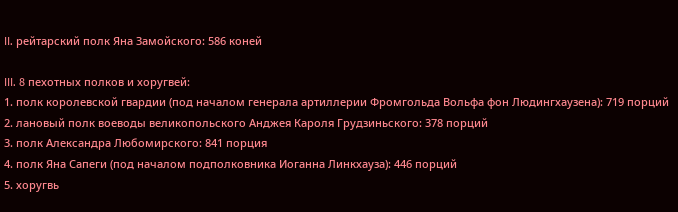II. рейтарский полк Яна Замойского: 586 коней

III. 8 пехотных полков и хоругвей:
1. полк королевской гвардии (под началом генерала артиллерии Фромгольда Вольфа фон Людингхаузена): 719 порций
2. лановый полк воеводы великопольского Анджея Кароля Грудзиньского: 378 порций
3. полк Александра Любомирского: 841 порция
4. полк Яна Сапеги (под началом подполковника Иоганна Линкхауза): 446 порций
5. хоругвь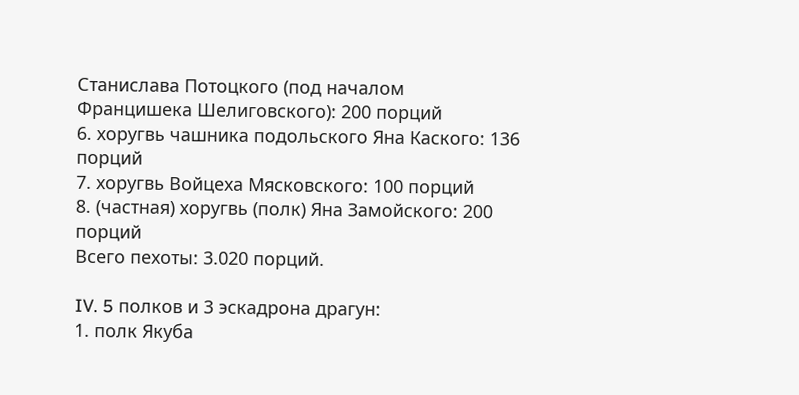Станислава Потоцкого (под началом Францишека Шелиговского): 200 порций
6. хоругвь чашника подольского Яна Каского: 136 порций
7. хоругвь Войцеха Мясковского: 100 порций
8. (частная) хоругвь (полк) Яна Замойского: 200 порций
Всего пехоты: 3.020 порций.

IV. 5 полков и 3 эскадрона драгун:
1. полк Якуба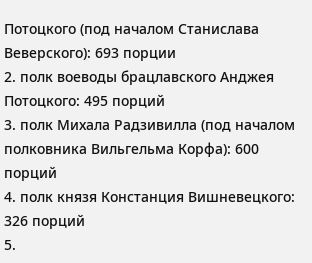Потоцкого (под началом Станислава Веверского): 693 порции
2. полк воеводы брацлавского Анджея Потоцкого: 495 порций
3. полк Михала Радзивилла (под началом полковника Вильгельма Корфа): 600 порций
4. полк князя Констанция Вишневецкого: 326 порций
5.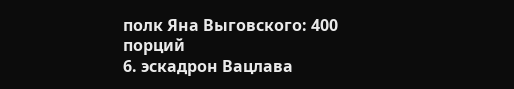полк Яна Выговского: 400 порций
6. эскадрон Вацлава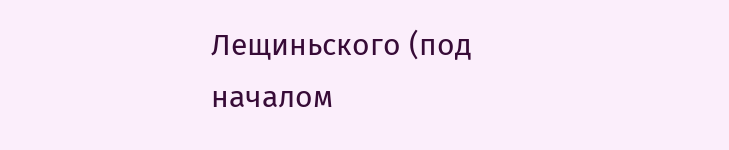Лещиньского (под началом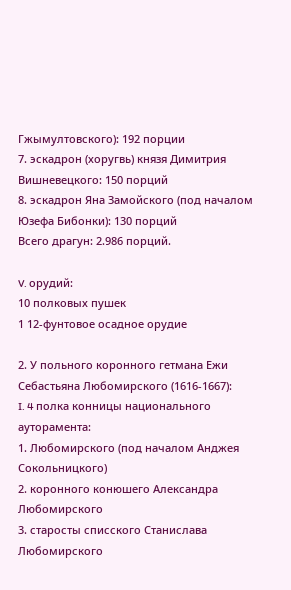Гжымултовского): 192 порции
7. эскадрон (хоругвь) князя Димитрия Вишневецкого: 150 порций
8. эскадрон Яна Замойского (под началом Юзефа Бибонки): 130 порций
Всего драгун: 2.986 порций.

V. орудий:
10 полковых пушек
1 12-фунтовое осадное орудие

2. У польного коронного гетмана Ежи Себастьяна Любомирского (1616-1667):
I. 4 полка конницы национального ауторамента:
1. Любомирского (под началом Анджея Сокольницкого)
2. коронного конюшего Александра Любомирского
3. старосты списского Станислава Любомирского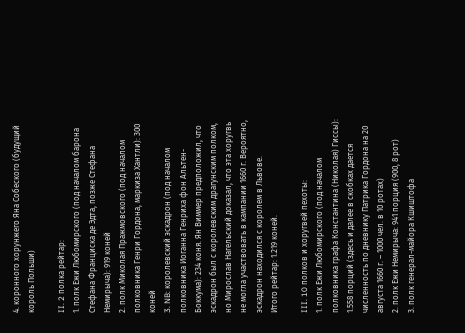4. коронного хорунжего Яна Собеского (будущий король Польши)

II. 2 полка рейтар:
1. полк Ежи Любомирского (под началом барона Стефана Франциска де Эдта, позже Стефана Немирыча): 919 коней
2. полк Миколая Пражмовского (под началом полковника Генри Гордона, маркиза Хантли): 300 коней
3. NB: королевский эскадрон (под началом полковника Иоганна Генриха фон Альтен-Боккума): 234 коня. Ян Виммер предположил, что эскадрон был с королевским драгунским полком, но Мирослав Нагельский доказал, что эта хоругвь не могла участвовать в кампании 1660 г. Вероятно, эскадрон находился с королем в Львове.
Итого рейтар: 1.219 коней.

III. 10 полков и хоругвей пехоты:
1. полк Ежи Любомирского (под началом полковника графа Константина (Николая) Гиссы): 1.558 порций (здесь и далее в скобках дается численность по дневнику Патрика Гордона на 20 августа 1660 г. – 1000 чел. в 10 ротах)
2. полк Ежи Немирыча: 941 порция (900, 8 рот)
3. полк генерал-майора Кшиштофа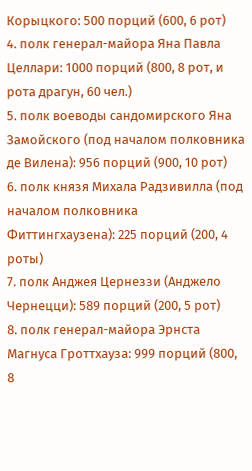Корыцкого: 500 порций (600, 6 рот)
4. полк генерал-майора Яна Павла Целлари: 1000 порций (800, 8 рот, и рота драгун, 60 чел.)
5. полк воеводы сандомирского Яна Замойского (под началом полковника де Вилена): 956 порций (900, 10 рот)
6. полк князя Михала Радзивилла (под началом полковника Фиттингхаузена): 225 порций (200, 4 роты)
7. полк Анджея Цернеззи (Анджело Чернецци): 589 порций (200, 5 рот)
8. полк генерал-майора Эрнста Магнуса Гроттхауза: 999 порций (800, 8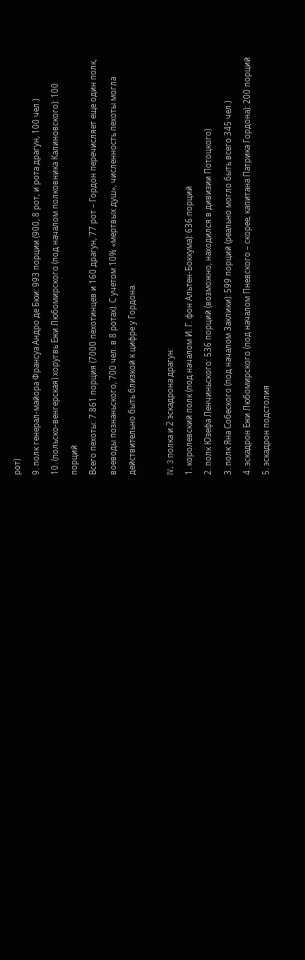рот)
9. полк генерал-майора Франсуа Андро де Бюи: 993 порции (900, 8 рот, и рота драгун, 100 чел.)
10. (польско-венгерская) хоругвь Ежи Любомирского (под началом полковника Калиновского): 100 порций
Всего пехоты: 7.861 порция (7000 пехотинцев и 160 драгун, 77 рот – Гордон перечисляет еще один полк, воеводы познаньского, 700 чел. в 8 ротах). С учетом 10% «мертвых душ», численность пехоты могла действительно быть близкой к цифре у Гордона.

IV. 3 полка и 2 эскадрона драгун:
1. королевский полк (под началом И. Г. фон Альтен-Боккума): 636 порций
2. полк Юзефа Ленчиньского: 536 порций (возможно, находился в дивизии Потоцкого)
3. полк Яна Собеского (под началом Заклики): 599 порций (реально могло быть всего 345 чел.)
4. эскадрон Ежи Любомирского (под началом Пневского – скорее, капитана Патрика Гордона): 200 порций
5. эскадрон подстолия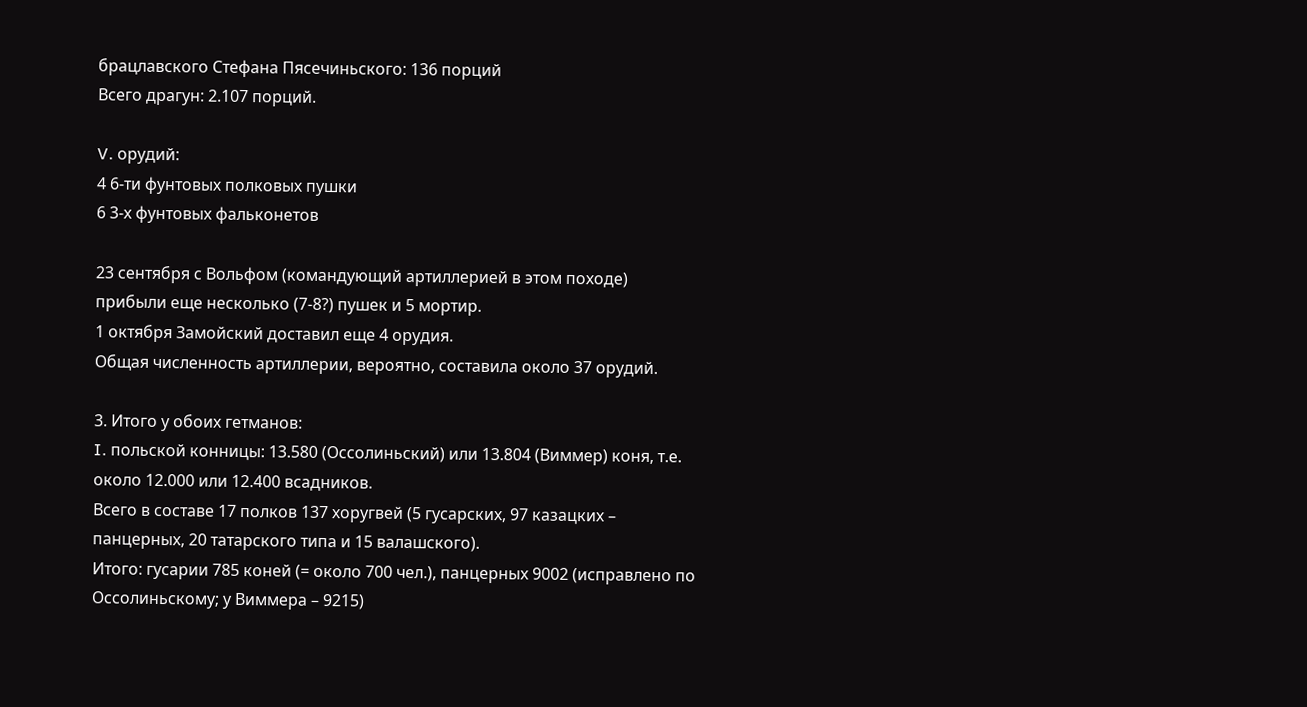брацлавского Стефана Пясечиньского: 136 порций
Всего драгун: 2.107 порций.

V. орудий:
4 6-ти фунтовых полковых пушки
6 3-х фунтовых фальконетов

23 сентября с Вольфом (командующий артиллерией в этом походе) прибыли еще несколько (7-8?) пушек и 5 мортир.
1 октября Замойский доставил еще 4 орудия.
Общая численность артиллерии, вероятно, составила около 37 орудий.

3. Итого у обоих гетманов:
I. польской конницы: 13.580 (Оссолиньский) или 13.804 (Виммер) коня, т.е. около 12.000 или 12.400 всадников.
Всего в составе 17 полков 137 хоругвей (5 гусарских, 97 казацких – панцерных, 20 татарского типа и 15 валашского).
Итого: гусарии 785 коней (= около 700 чел.), панцерных 9002 (исправлено по Оссолиньскому; у Виммера – 9215)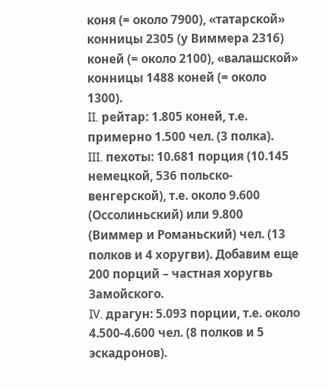коня (= около 7900), «татарской» конницы 2305 (у Виммера 2316) коней (= около 2100), «валашской» конницы 1488 коней (= около 1300).
II. рейтар: 1.805 коней, т.е. примерно 1.500 чел. (3 полка).
III. пехоты: 10.681 порция (10.145 немецкой, 536 польско-венгерской), т.е. около 9.600 (Оссолиньский) или 9.800 (Виммер и Романьский) чел. (13 полков и 4 хоругви). Добавим еще 200 порций – частная хоругвь Замойского.
IV. драгун: 5.093 порции, т.е. около 4.500-4.600 чел. (8 полков и 5 эскадронов).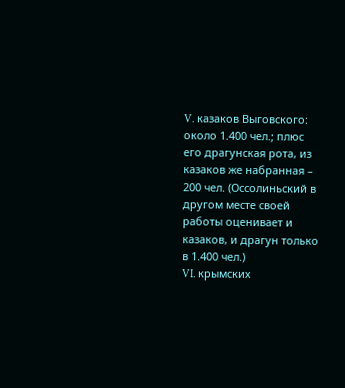V. казаков Выговского: около 1.400 чел.; плюс его драгунская рота, из казаков же набранная – 200 чел. (Оссолиньский в другом месте своей работы оценивает и казаков, и драгун только в 1.400 чел.)
VI. крымских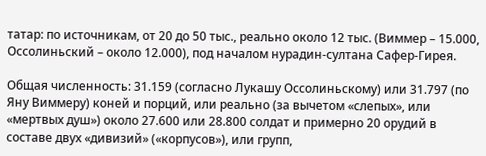татар: по источникам, от 20 до 50 тыс., реально около 12 тыс. (Виммер – 15.000, Оссолиньский – около 12.000), под началом нурадин-султана Сафер-Гирея.

Общая численность: 31.159 (согласно Лукашу Оссолиньскому) или 31.797 (по Яну Виммеру) коней и порций, или реально (за вычетом «слепых», или «мертвых душ») около 27.600 или 28.800 солдат и примерно 20 орудий в составе двух «дивизий» («корпусов»), или групп,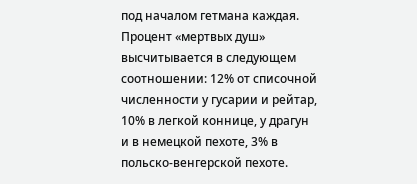под началом гетмана каждая.
Процент «мертвых душ» высчитывается в следующем соотношении: 12% от списочной численности у гусарии и рейтар, 10% в легкой коннице, у драгун и в немецкой пехоте, 3% в польско-венгерской пехоте.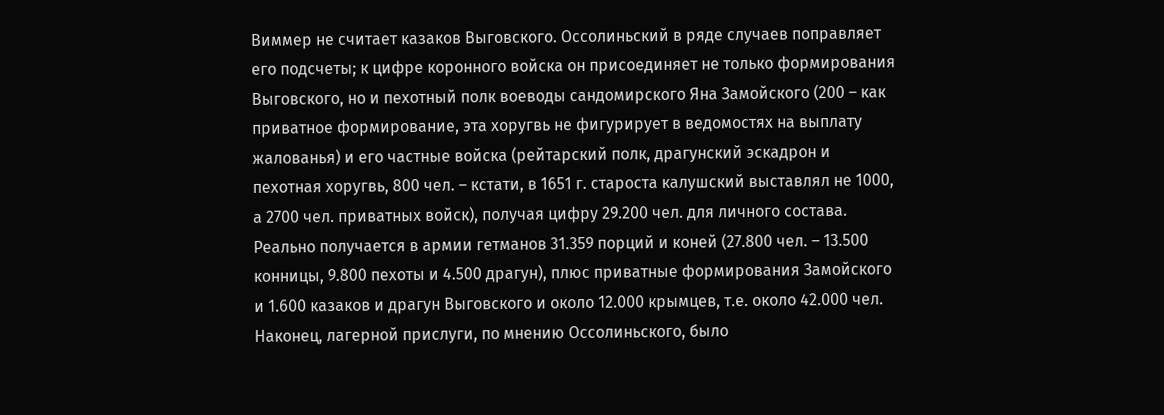Виммер не считает казаков Выговского. Оссолиньский в ряде случаев поправляет его подсчеты; к цифре коронного войска он присоединяет не только формирования Выговского, но и пехотный полк воеводы сандомирского Яна Замойского (200 – как приватное формирование, эта хоругвь не фигурирует в ведомостях на выплату жалованья) и его частные войска (рейтарский полк, драгунский эскадрон и пехотная хоругвь, 800 чел. – кстати, в 1651 г. староста калушский выставлял не 1000, а 2700 чел. приватных войск), получая цифру 29.200 чел. для личного состава.
Реально получается в армии гетманов 31.359 порций и коней (27.800 чел. – 13.500 конницы, 9.800 пехоты и 4.500 драгун), плюс приватные формирования Замойского и 1.600 казаков и драгун Выговского и около 12.000 крымцев, т.е. около 42.000 чел. Наконец, лагерной прислуги, по мнению Оссолиньского, было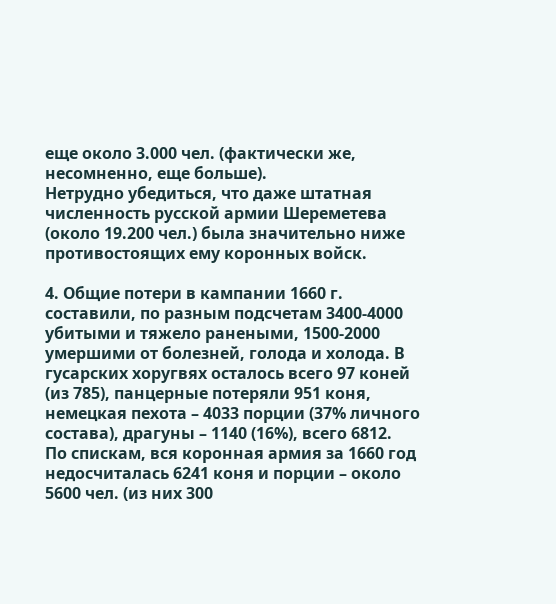еще около 3.000 чел. (фактически же, несомненно, еще больше).
Нетрудно убедиться, что даже штатная численность русской армии Шереметева (около 19.200 чел.) была значительно ниже противостоящих ему коронных войск.

4. Общие потери в кампании 1660 г. составили, по разным подсчетам 3400-4000 убитыми и тяжело ранеными, 1500-2000 умершими от болезней, голода и холода. В гусарских хоругвях осталось всего 97 коней (из 785), панцерные потеряли 951 коня, немецкая пехота – 4033 порции (37% личного состава), драгуны – 1140 (16%), всего 6812.
По спискам, вся коронная армия за 1660 год недосчиталась 6241 коня и порции – около 5600 чел. (из них 300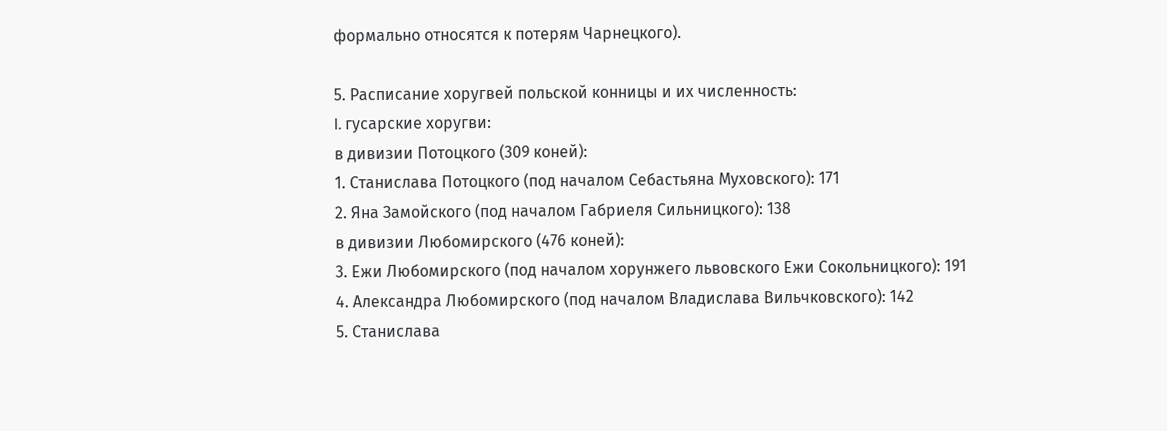формально относятся к потерям Чарнецкого).

5. Расписание хоругвей польской конницы и их численность:
I. гусарские хоругви:
в дивизии Потоцкого (309 коней):
1. Станислава Потоцкого (под началом Себастьяна Муховского): 171
2. Яна Замойского (под началом Габриеля Сильницкого): 138
в дивизии Любомирского (476 коней):
3. Ежи Любомирского (под началом хорунжего львовского Ежи Сокольницкого): 191
4. Александра Любомирского (под началом Владислава Вильчковского): 142
5. Станислава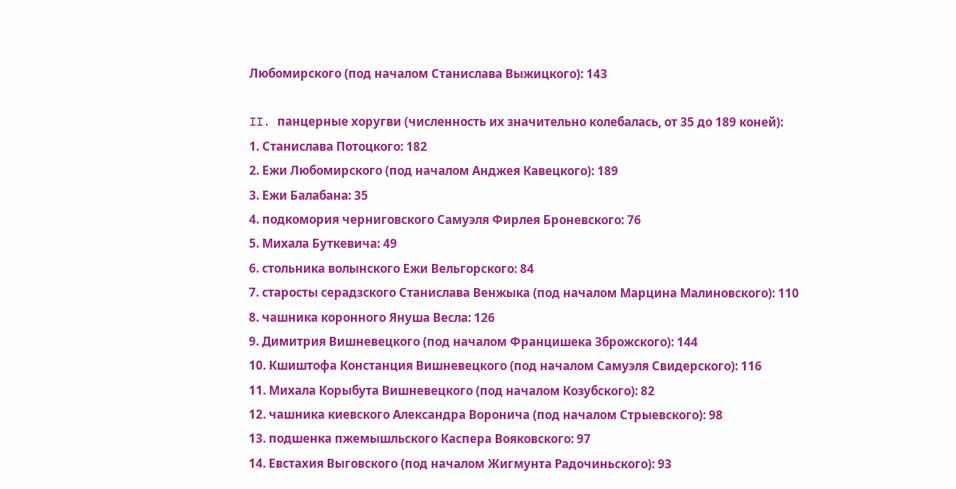Любомирского (под началом Станислава Выжицкого): 143

II. панцерные хоругви (численность их значительно колебалась, от 35 до 189 коней):
1. Станислава Потоцкого: 182
2. Ежи Любомирского (под началом Анджея Кавецкого): 189
3. Ежи Балабана: 35
4. подкомория черниговского Самуэля Фирлея Броневского: 76
5. Михала Буткевича: 49
6. стольника волынского Ежи Вельгорского: 84
7. старосты серадзского Станислава Венжыка (под началом Марцина Малиновского): 110
8. чашника коронного Януша Весла: 126
9. Димитрия Вишневецкого (под началом Францишека Зброжского): 144
10. Кшиштофа Констанция Вишневецкого (под началом Самуэля Свидерского): 116
11. Михала Корыбута Вишневецкого (под началом Козубского): 82
12. чашника киевского Александра Воронича (под началом Стрыевского): 98
13. подшенка пжемышльского Каспера Вояковского: 97
14. Евстахия Выговского (под началом Жигмунта Радочиньского): 93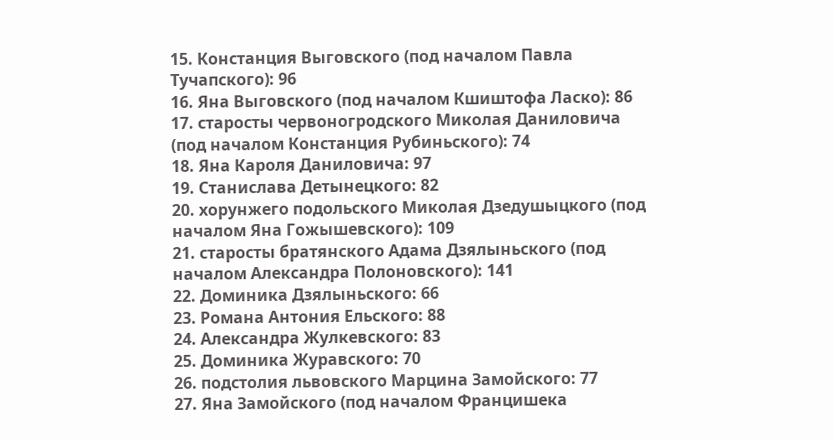15. Констанция Выговского (под началом Павла Тучапского): 96
16. Яна Выговского (под началом Кшиштофа Ласко): 86
17. старосты червоногродского Миколая Даниловича (под началом Констанция Рубиньского): 74
18. Яна Кароля Даниловича: 97
19. Станислава Детынецкого: 82
20. хорунжего подольского Миколая Дзедушыцкого (под началом Яна Гожышевского): 109
21. старосты братянского Адама Дзялыньского (под началом Александра Полоновского): 141
22. Доминика Дзялыньского: 66
23. Романа Антония Ельского: 88
24. Александра Жулкевского: 83
25. Доминика Журавского: 70
26. подстолия львовского Марцина Замойского: 77
27. Яна Замойского (под началом Францишека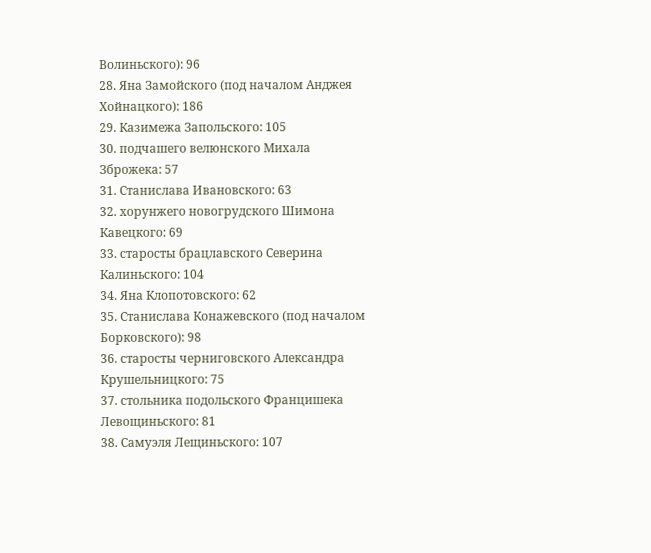Волиньского): 96
28. Яна Замойского (под началом Анджея Хойнацкого): 186
29. Казимежа Запольского: 105
30. подчашего велюнского Михала Зброжека: 57
31. Станислава Ивановского: 63
32. хорунжего новогрудского Шимона Кавецкого: 69
33. старосты брацлавского Северина Калиньского: 104
34. Яна Клопотовского: 62
35. Станислава Конажевского (под началом Борковского): 98
36. старосты черниговского Александра Крушельницкого: 75
37. стольника подольского Францишека Левощиньского: 81
38. Самуэля Лещиньского: 107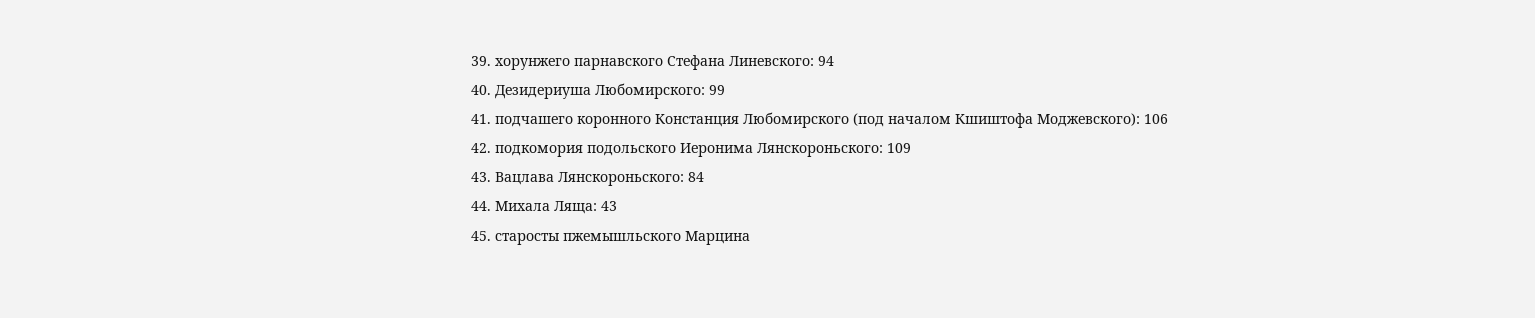39. хорунжего парнавского Стефана Линевского: 94
40. Дезидериуша Любомирского: 99
41. подчашего коронного Констанция Любомирского (под началом Кшиштофа Моджевского): 106
42. подкомория подольского Иеронима Лянскороньского: 109
43. Вацлава Лянскороньского: 84
44. Михала Ляща: 43
45. старосты пжемышльского Марцина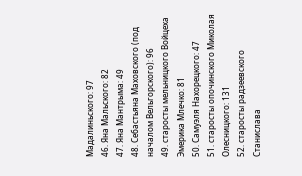Мадалиньского: 97
46. Яна Мальского: 82
47. Яна Мантрыма: 49
48. Себастьяна Маховского (под началом Вельгорского): 96
49. старосты мельницкого Войцеха Эмерика Млечко: 81
50. Самуэля Нахорецкого: 47
51. старосты опочинского Миколая Олесницкого: 131
52. старосты радзеевского Станислава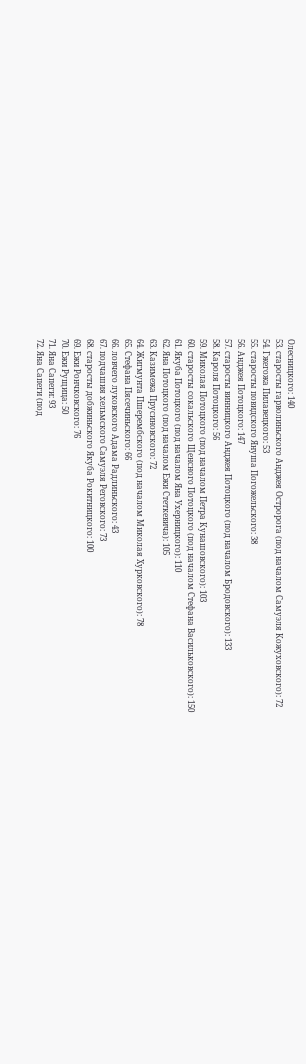Олесницкого: 140
53. старосты гарволиньского Анджея Остророга (под началом Самуэля Кожуховского): 72
54. Гжегожа Пилавецкого: 53
55. старосты повидского Януша Погожельского: 38
56. Анджея Потоцкого: 147
57. старосты винницкого Анджея Потоцкого (под началом Бродовского): 133
58. Кароля Потоцкого: 56
59. Миколая Потоцкого (под началом Петра Кунашовского): 103
60. старосты сокальского Щенсного Потоцкого (под началом Стефана Васильковского): 150
61. Якуба Потоцкого (под началом Яна Ухерницкого): 110
62. Яна Потоцкого (под началом Ежи Стеткевича): 105
63. Казимежа Прусиновского: 72
64. Жигмунта Пшерембского (под началом Миколая Хурковского): 78
65. Стефана Пясечиньского: 66
66. ловчего луковского Адама Радлиньского: 43
67. подчашия хельмского Самуэля Реговского: 73
68. старосты добжиньского Якуба Рокитницкого: 100
69. Ежи Рончковского: 76
70. Ежи Рущица: 50
71. Яна Сапеги: 93
72. Яна Сапеги (под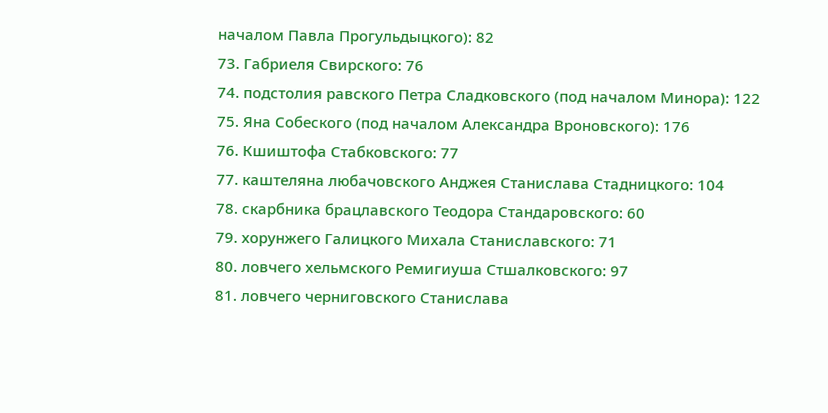началом Павла Прогульдыцкого): 82
73. Габриеля Свирского: 76
74. подстолия равского Петра Сладковского (под началом Минора): 122
75. Яна Собеского (под началом Александра Вроновского): 176
76. Кшиштофа Стабковского: 77
77. каштеляна любачовского Анджея Станислава Стадницкого: 104
78. скарбника брацлавского Теодора Стандаровского: 60
79. хорунжего Галицкого Михала Станиславского: 71
80. ловчего хельмского Ремигиуша Стшалковского: 97
81. ловчего черниговского Станислава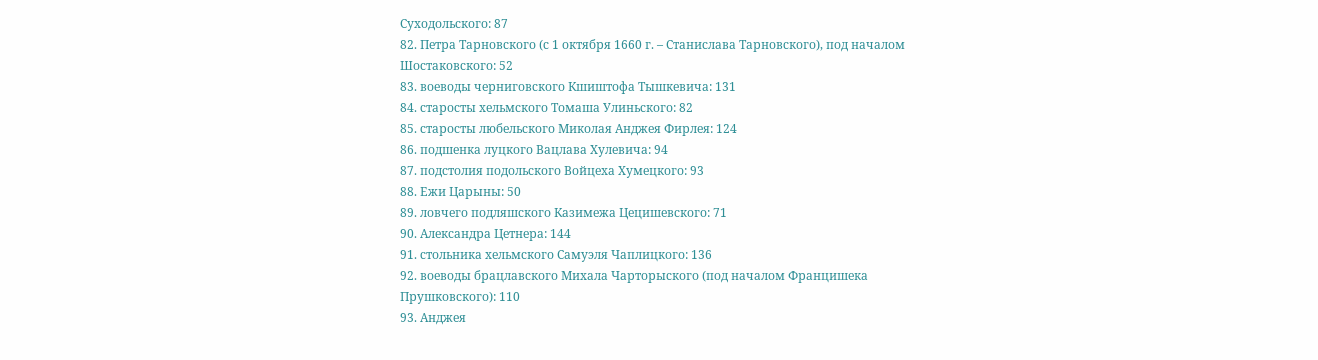Суходольского: 87
82. Петра Тарновского (с 1 октября 1660 г. – Станислава Тарновского), под началом Шостаковского: 52
83. воеводы черниговского Кшиштофа Тышкевича: 131
84. старосты хельмского Томаша Улиньского: 82
85. старосты любельского Миколая Анджея Фирлея: 124
86. подшенка луцкого Вацлава Хулевича: 94
87. подстолия подольского Войцеха Хумецкого: 93
88. Ежи Царыны: 50
89. ловчего подляшского Казимежа Цецишевского: 71
90. Александра Цетнера: 144
91. стольника хельмского Самуэля Чаплицкого: 136
92. воеводы брацлавского Михала Чарторыского (под началом Францишека Прушковского): 110
93. Анджея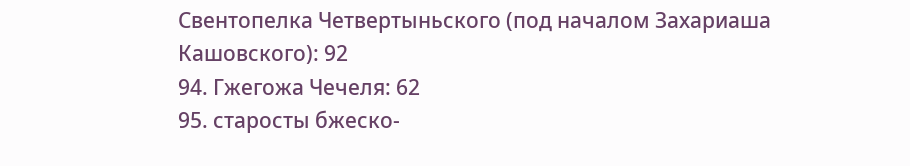Свентопелка Четвертыньского (под началом Захариаша Кашовского): 92
94. Гжегожа Чечеля: 62
95. старосты бжеско-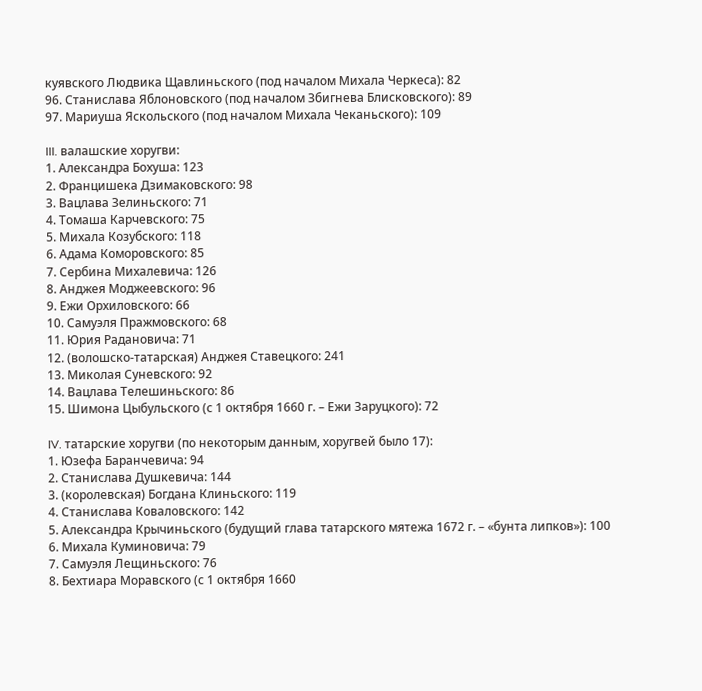куявского Людвика Щавлиньского (под началом Михала Черкеса): 82
96. Станислава Яблоновского (под началом Збигнева Блисковского): 89
97. Мариуша Яскольского (под началом Михала Чеканьского): 109

III. валашские хоругви:
1. Александра Бохуша: 123
2. Францишека Дзимаковского: 98
3. Вацлава Зелиньского: 71
4. Томаша Карчевского: 75
5. Михала Козубского: 118
6. Адама Коморовского: 85
7. Сербина Михалевича: 126
8. Анджея Моджеевского: 96
9. Ежи Орхиловского: 66
10. Самуэля Пражмовского: 68
11. Юрия Радановича: 71
12. (волошско-татарская) Анджея Ставецкого: 241
13. Миколая Суневского: 92
14. Вацлава Телешиньского: 86
15. Шимона Цыбульского (с 1 октября 1660 г. – Ежи Заруцкого): 72

IV. татарские хоругви (по некоторым данным, хоругвей было 17):
1. Юзефа Баранчевича: 94
2. Станислава Душкевича: 144
3. (королевская) Богдана Клиньского: 119
4. Станислава Коваловского: 142
5. Александра Крычиньского (будущий глава татарского мятежа 1672 г. – «бунта липков»): 100
6. Михала Куминовича: 79
7. Самуэля Лещиньского: 76
8. Бехтиара Моравского (с 1 октября 1660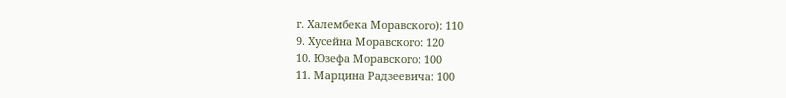г. Халембека Моравского): 110
9. Хусейна Моравского: 120
10. Юзефа Моравского: 100
11. Марцина Радзеевича: 100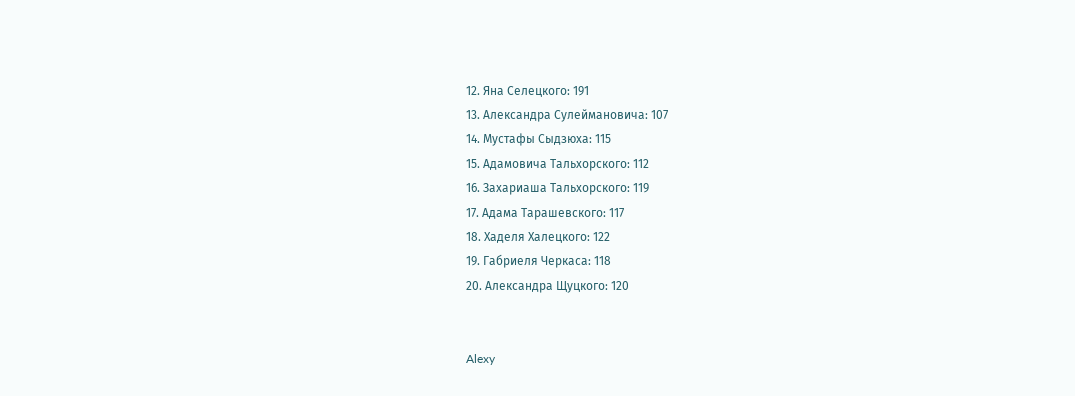12. Яна Селецкого: 191
13. Александра Сулеймановича: 107
14. Мустафы Сыдзюха: 115
15. Адамовича Тальхорского: 112
16. Захариаша Тальхорского: 119
17. Адама Тарашевского: 117
18. Хаделя Халецкого: 122
19. Габриеля Черкаса: 118
20. Александра Щуцкого: 120


Alexy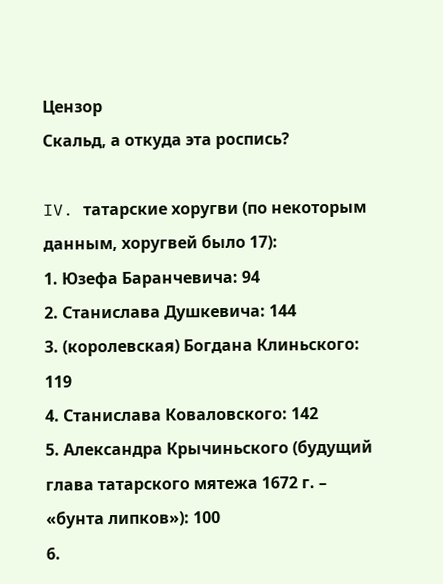Цензор
Скальд, а откуда эта роспись?

IV. татарские хоругви (по некоторым данным, хоругвей было 17):
1. Юзефа Баранчевича: 94
2. Станислава Душкевича: 144
3. (королевская) Богдана Клиньского: 119
4. Станислава Коваловского: 142
5. Александра Крычиньского (будущий глава татарского мятежа 1672 г. – «бунта липков»): 100
6.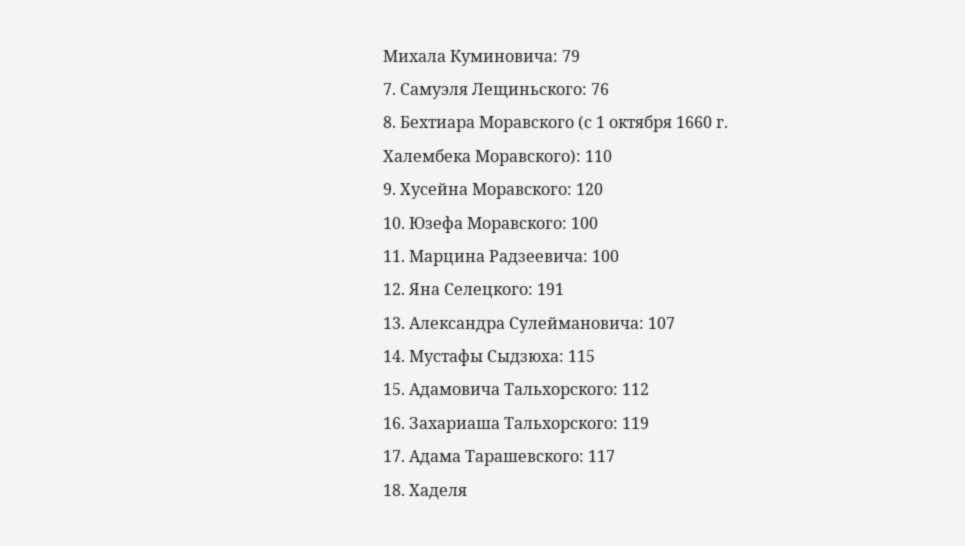Михала Куминовича: 79
7. Самуэля Лещиньского: 76
8. Бехтиара Моравского (с 1 октября 1660 г. Халембека Моравского): 110
9. Хусейна Моравского: 120
10. Юзефа Моравского: 100
11. Марцина Радзеевича: 100
12. Яна Селецкого: 191
13. Александра Сулеймановича: 107
14. Мустафы Сыдзюха: 115
15. Адамовича Тальхорского: 112
16. Захариаша Тальхорского: 119
17. Адама Тарашевского: 117
18. Хаделя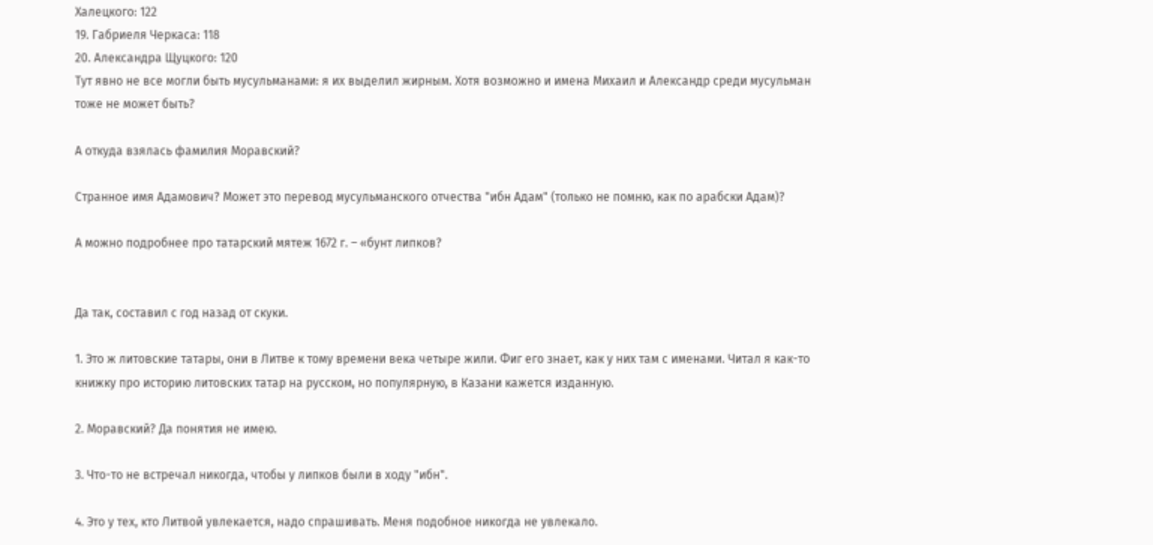Халецкого: 122
19. Габриеля Черкаса: 118
20. Александра Щуцкого: 120
Тут явно не все могли быть мусульманами: я их выделил жирным. Хотя возможно и имена Михаил и Александр среди мусульман тоже не может быть?

А откуда взялась фамилия Моравский?

Странное имя Адамович? Может это перевод мусульманского отчества "ибн Адам" (только не помню, как по арабски Адам)?

А можно подробнее про татарский мятеж 1672 г. – «бунт липков?


Да так, составил с год назад от скуки.

1. Это ж литовские татары, они в Литве к тому времени века четыре жили. Фиг его знает, как у них там с именами. Читал я как-то книжку про историю литовских татар на русском, но популярную, в Казани кажется изданную.

2. Моравский? Да понятия не имею.

3. Что-то не встречал никогда, чтобы у липков были в ходу "ибн".

4. Это у тех, кто Литвой увлекается, надо спрашивать. Меня подобное никогда не увлекало.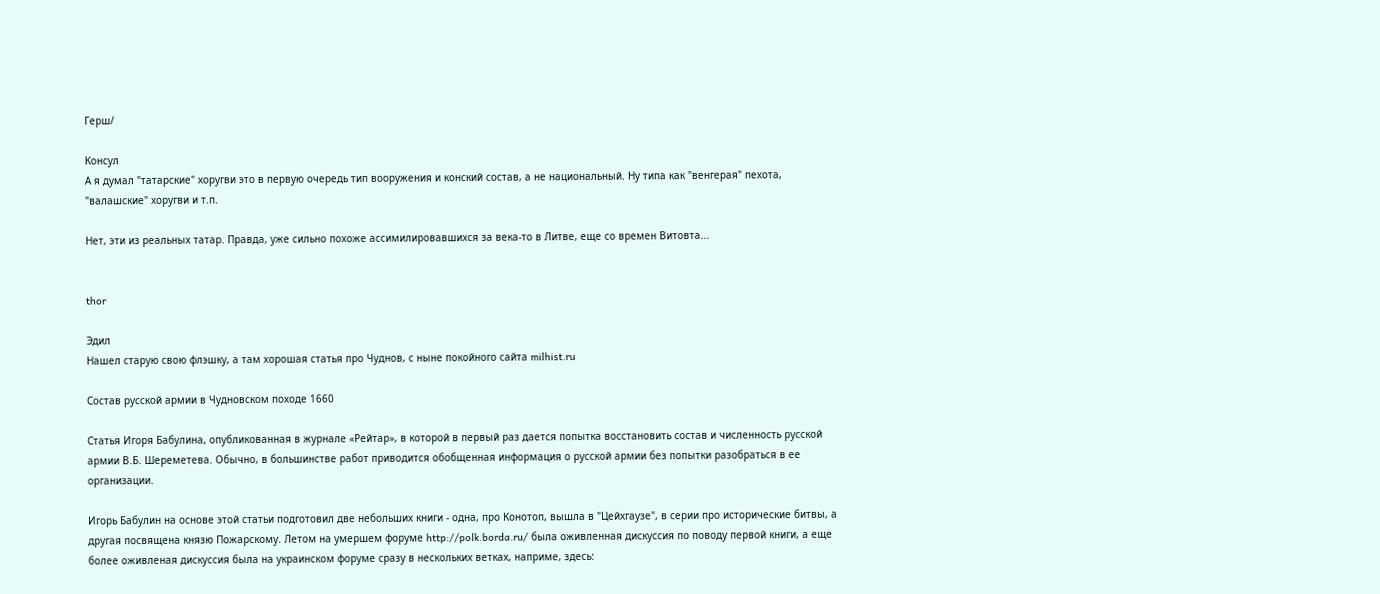Герш/

Консул
А я думал "татарские" хоругви это в первую очередь тип вооружения и конский состав, а не национальный. Ну типа как "венгерая" пехота, "валашские" хоругви и т.п.

Нет, эти из реальных татар. Правда, уже сильно похоже ассимилировавшихся за века-то в Литве, еще со времен Витовта...


thor

Эдил
Нашел старую свою флэшку, а там хорошая статья про Чуднов, с ныне покойного сайта milhist.ru

Состав русской армии в Чудновском походе 1660

Статья Игоря Бабулина, опубликованная в журнале «Рейтар», в которой в первый раз дается попытка восстановить состав и численность русской армии В.Б. Шереметева. Обычно, в большинстве работ приводится обобщенная информация о русской армии без попытки разобраться в ее организации.

Игорь Бабулин на основе этой статьи подготовил две небольших книги - одна, про Конотоп, вышла в "Цейхгаузе", в серии про исторические битвы, а другая посвящена князю Пожарскому. Летом на умершем форуме http://polk.borda.ru/ была оживленная дискуссия по поводу первой книги, а еще более оживленая дискуссия была на украинском форуме сразу в нескольких ветках, наприме, здесь: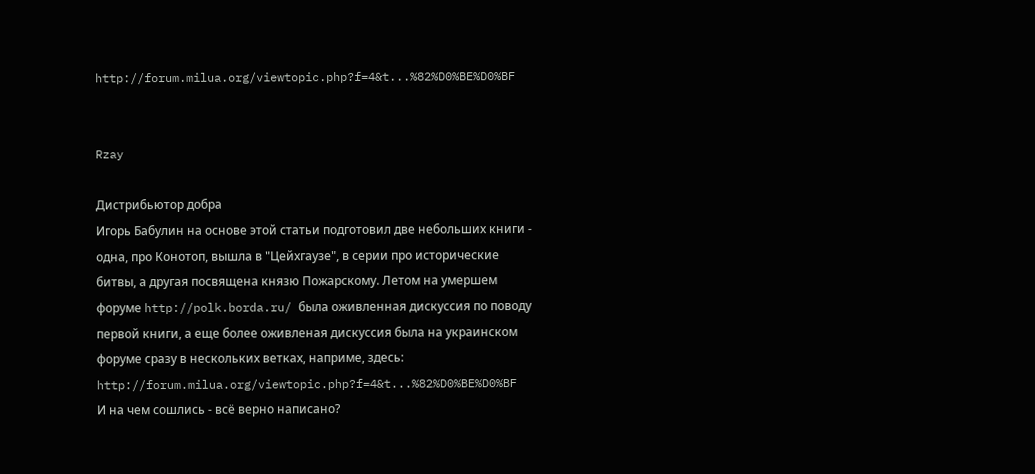http://forum.milua.org/viewtopic.php?f=4&t...%82%D0%BE%D0%BF


Rzay

Дистрибьютор добра
Игорь Бабулин на основе этой статьи подготовил две небольших книги - одна, про Конотоп, вышла в "Цейхгаузе", в серии про исторические битвы, а другая посвящена князю Пожарскому. Летом на умершем форуме http://polk.borda.ru/ была оживленная дискуссия по поводу первой книги, а еще более оживленая дискуссия была на украинском форуме сразу в нескольких ветках, наприме, здесь: http://forum.milua.org/viewtopic.php?f=4&t...%82%D0%BE%D0%BF
И на чем сошлись - всё верно написано?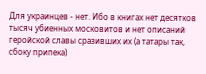Для украинцев - нет. Ибо в книгах нет десятков тысяч убиенных московитов и нет описаний геройской славы сразивших их (а татары так, сбоку припека)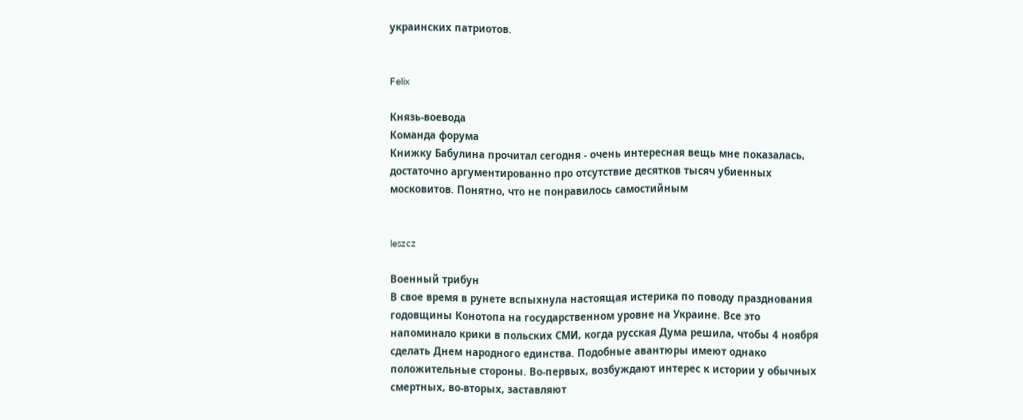украинских патриотов.


Felix

Князь-воевода
Команда форума
Книжку Бабулина прочитал сегодня - очень интересная вещь мне показалась, достаточно аргументированно про отсутствие десятков тысяч убиенных московитов. Понятно, что не понравилось самостийным


leszcz

Военный трибун
В свое время в рунете вспыхнула настоящая истерика по поводу празднования годовщины Конотопа на государственном уровне на Украине. Все это напоминало крики в польских СМИ, когда русская Дума решила, чтобы 4 ноября сделать Днем народного единства. Подобные авантюры имеют однако положительные стороны. Во-первых, возбуждают интерес к истории у обычных смертных, во-вторых, заставляют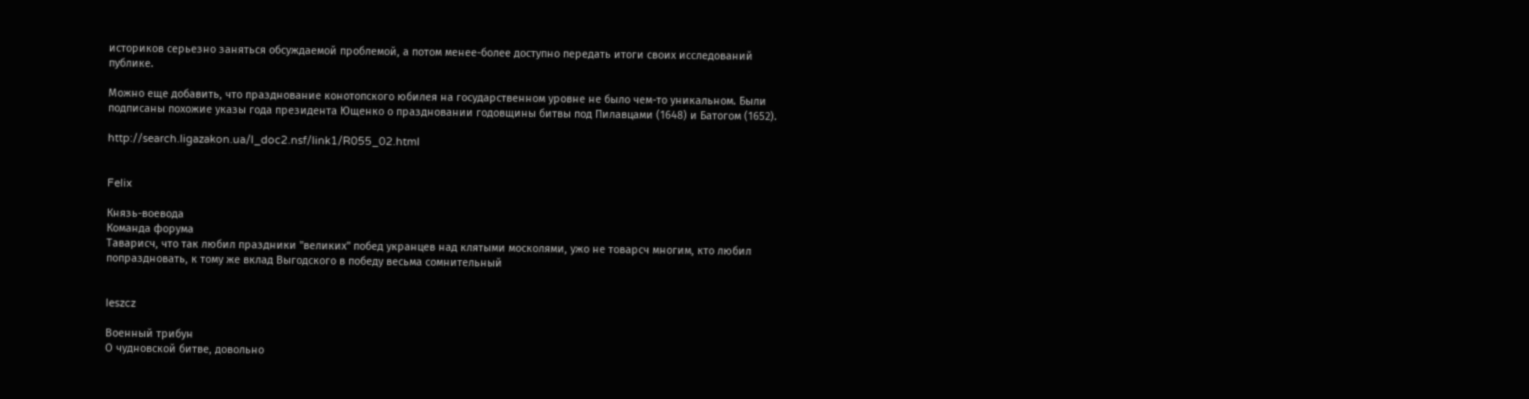историков серьезно заняться обсуждаемой проблемой, а потом менее-более доступно передать итоги своих исследований публике.

Можно еще добавить, что празднование конотопского юбилея на государственном уровне не было чем-то уникальном. Были подписаны похожие указы года президента Ющенко о праздновании годовщины битвы под Пилавцами (1648) и Батогом (1652).

http://search.ligazakon.ua/l_doc2.nsf/link1/R055_02.html


Felix

Князь-воевода
Команда форума
Таварисч, что так любил праздники "великих" побед укранцев над клятыми москолями, ужо не товарсч многим, кто любил попраздновать, к тому же вклад Выгодского в победу весьма сомнительный


leszcz

Военный трибун
О чудновской битве, довольно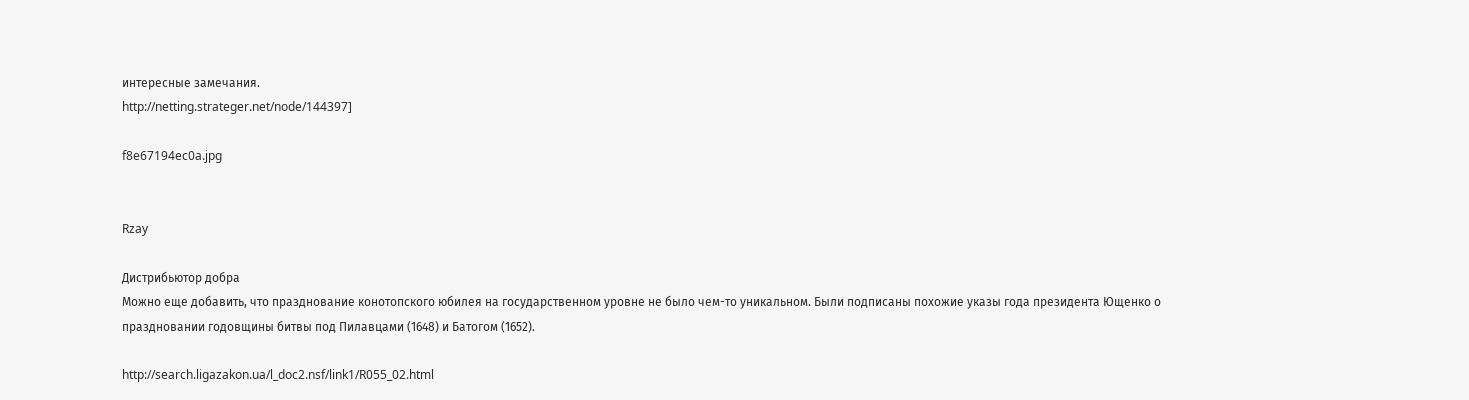интересные замечания.
http://netting.strateger.net/node/144397]

f8e67194ec0a.jpg


Rzay

Дистрибьютор добра
Можно еще добавить, что празднование конотопского юбилея на государственном уровне не было чем-то уникальном. Были подписаны похожие указы года президента Ющенко о праздновании годовщины битвы под Пилавцами (1648) и Батогом (1652).

http://search.ligazakon.ua/l_doc2.nsf/link1/R055_02.html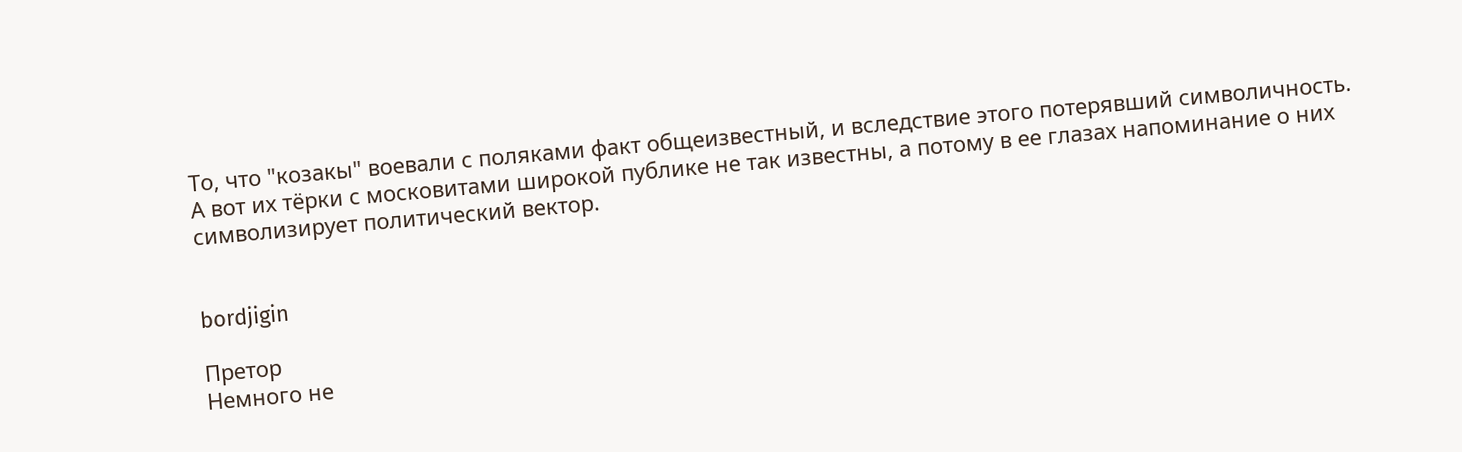То, что "козакы" воевали с поляками факт общеизвестный, и вследствие этого потерявший символичность. А вот их тёрки с московитами широкой публике не так известны, а потому в ее глазах напоминание о них символизирует политический вектор.


bordjigin

Претор
Немного не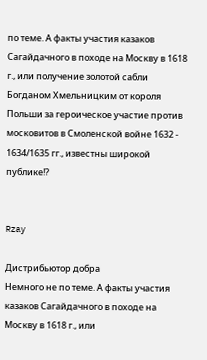по теме. А факты участия казаков Сагайдачного в походе на Москву в 1618 г., или получение золотой сабли Богданом Хмельницким от короля Польши за героическое участие против московитов в Смоленской войне 1632 - 1634/1635 гг., известны широкой публике!?


Rzay

Дистрибьютор добра
Немного не по теме. А факты участия казаков Сагайдачного в походе на Москву в 1618 г., или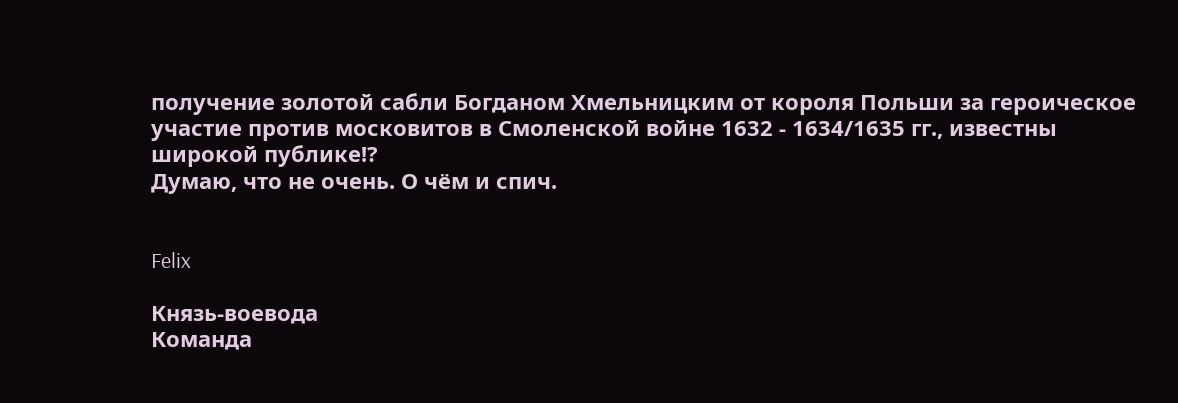получение золотой сабли Богданом Хмельницким от короля Польши за героическое участие против московитов в Смоленской войне 1632 - 1634/1635 гг., известны широкой публике!?
Думаю, что не очень. О чём и спич.


Felix

Князь-воевода
Команда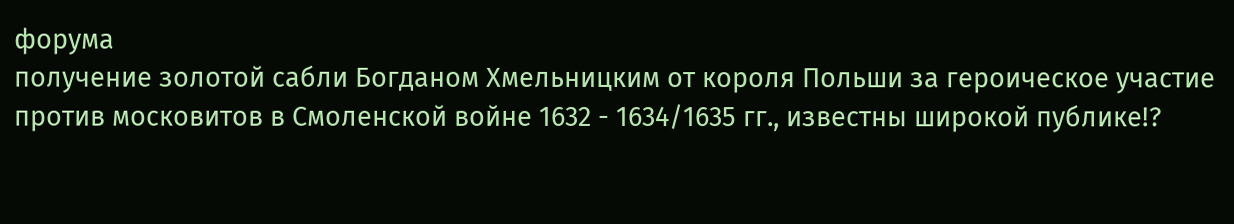форума
получение золотой сабли Богданом Хмельницким от короля Польши за героическое участие против московитов в Смоленской войне 1632 - 1634/1635 гг., известны широкой публике!?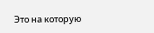Это на которую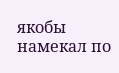якобы намекал по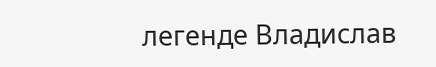легенде Владислав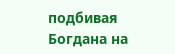подбивая Богдана на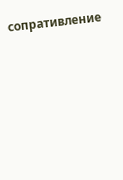сопративление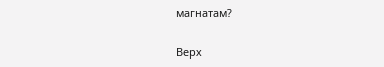магнатам?

Верх